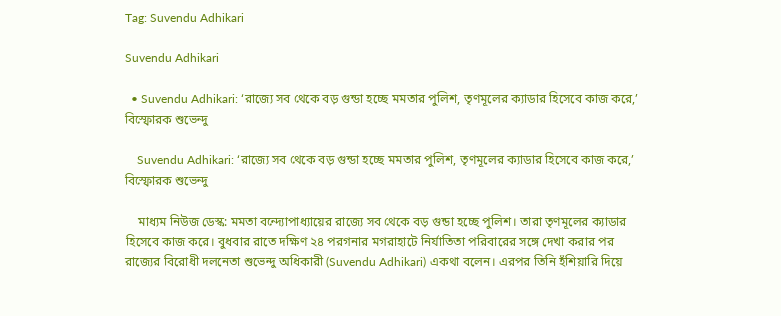Tag: Suvendu Adhikari

Suvendu Adhikari

  • Suvendu Adhikari: ‘রাজ্যে সব থেকে বড় গুন্ডা হচ্ছে মমতার পুলিশ, তৃণমূলের ক্যাডার হিসেবে কাজ করে,’ বিস্ফোরক শুভেন্দু

    Suvendu Adhikari: ‘রাজ্যে সব থেকে বড় গুন্ডা হচ্ছে মমতার পুলিশ, তৃণমূলের ক্যাডার হিসেবে কাজ করে,’ বিস্ফোরক শুভেন্দু

    মাধ্যম নিউজ ডেস্ক: মমতা বন্দ্যোপাধ্যায়ের রাজ্যে সব থেকে বড় গুন্ডা হচ্ছে পুলিশ। তারা তৃণমূলের ক্যাডার হিসেবে কাজ করে। বুধবার রাতে দক্ষিণ ২৪ পরগনার মগরাহাটে নির্যাতিতা পরিবারের সঙ্গে দেখা করার পর রাজ্যের বিরোধী দলনেতা শুভেন্দু অধিকারী (Suvendu Adhikari) একথা বলেন। এরপর তিনি হঁশিয়ারি দিয়ে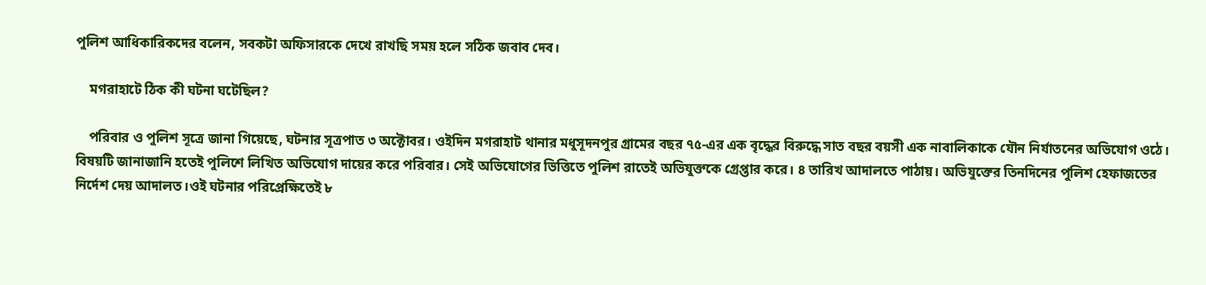পুলিশ আধিকারিকদের বলেন, সবকটা অফিসারকে দেখে রাখছি সময় হলে সঠিক জবাব দেব।

    মগরাহাটে ঠিক কী ঘটনা ঘটেছিল?

    পরিবার ও পুলিশ সূত্রে জানা গিয়েছে, ঘটনার সূত্রপাত ৩ অক্টোবর। ওইদিন মগরাহাট থানার মধুসূদনপুর গ্রামের বছর ৭৫-এর এক বৃদ্ধের বিরুদ্ধে সাত বছর বয়সী এক নাবালিকাকে যৌন নির্যাতনের অভিযোগ ওঠে। বিষয়টি জানাজানি হতেই পুলিশে লিখিত অভিযোগ দায়ের করে পরিবার। সেই অভিযোগের ভিত্তিতে পুলিশ রাতেই অভিযুক্তকে গ্রেপ্তার করে। ৪ তারিখ আদালতে পাঠায়। অভিযুক্তের তিনদিনের পুলিশ হেফাজতের নির্দেশ দেয় আদালত।ওই ঘটনার পরিপ্রেক্ষিতেই ৮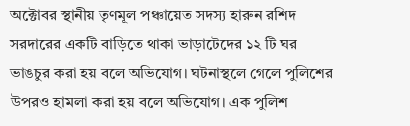অক্টোবর স্থানীয় তৃণমূল পঞ্চায়েত সদস্য হারুন রশিদ সরদারের একটি বাড়িতে থাকা ভাড়াটেদের ১২ টি ঘর ভাঙচুর করা হয় বলে অভিযোগ। ঘটনাস্থলে গেলে পুলিশের উপরও হামলা করা হয় বলে অভিযোগ। এক পুলিশ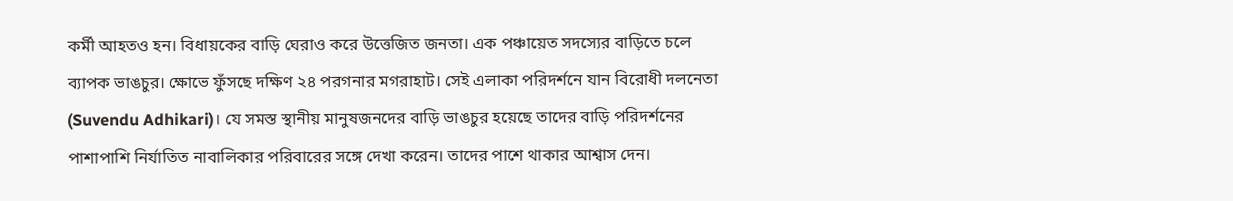কর্মী আহতও হন। বিধায়কের বাড়ি ঘেরাও করে উত্তেজিত জনতা। এক পঞ্চায়েত সদস্যের বাড়িতে চলে ব্যাপক ভাঙচুর। ক্ষোভে ফুঁসছে দক্ষিণ ২৪ পরগনার মগরাহাট। সেই এলাকা পরিদর্শনে যান বিরোধী দলনেতা (Suvendu Adhikari)। যে সমস্ত স্থানীয় মানুষজনদের বাড়ি ভাঙচুর হয়েছে তাদের বাড়ি পরিদর্শনের পাশাপাশি নির্যাতিত নাবালিকার পরিবারের সঙ্গে দেখা করেন। তাদের পাশে থাকার আশ্বাস দেন।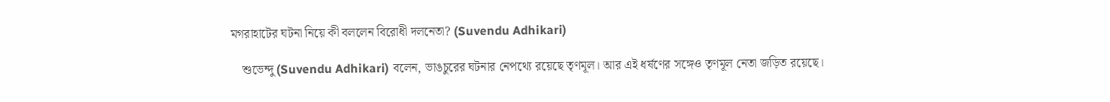মগরাহাটের ঘটনা নিয়ে কী বললেন বিরোধী দলনেতা? (Suvendu Adhikari)

    শুভেন্দু (Suvendu Adhikari) বলেন, ভাঙচুরের ঘটনার নেপথ্যে রয়েছে তৃণমূল। আর এই ধর্ষণের সঙ্গেও তৃণমূল নেতা জড়িত রয়েছে।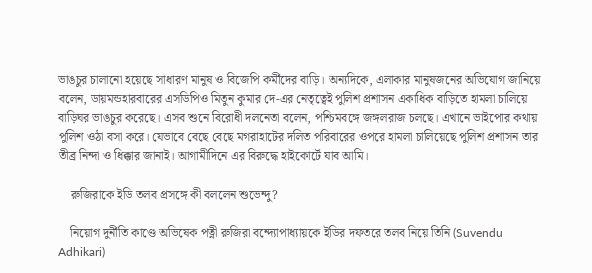ভাঙচুর চালানো হয়েছে সাধারণ মানুষ ও বিজেপি কর্মীদের বাড়ি। অন্যদিকে, এলাকার মানুষজনের অভিযোগ জানিয়ে বলেন, ডায়মন্ডহারবারের এসডিপিও মিতুন কুমার দে-এর নেতৃত্বেই পুলিশ প্রশাসন একাধিক বাড়িতে হামলা চালিয়ে বাড়িঘর ভাঙচুর করেছে। এসব শুনে বিরোধী দলনেতা বলেন, পশ্চিমবঙ্গে জঙ্গলরাজ চলছে। এখানে ভাইপোর কথায় পুলিশ ওঠা বসা করে। যেভাবে বেছে বেছে মগরাহাটের দলিত পরিবারের ওপরে হামলা চালিয়েছে পুলিশ প্রশাসন তার তীব্র নিন্দা ও ধিক্কার জানাই। আগামীদিনে এর বিরুদ্ধে হাইকোর্টে যাব আমি।

    রুজিরাকে ইডি তলব প্রসঙ্গে কী বললেন শুভেন্দু?

    নিয়োগ দুর্নীতি কাণ্ডে অভিষেক পত্নী রুজিরা বন্দ্যোপাধ্যায়কে ইডির দফতরে তলব নিয়ে তিনি (Suvendu Adhikari)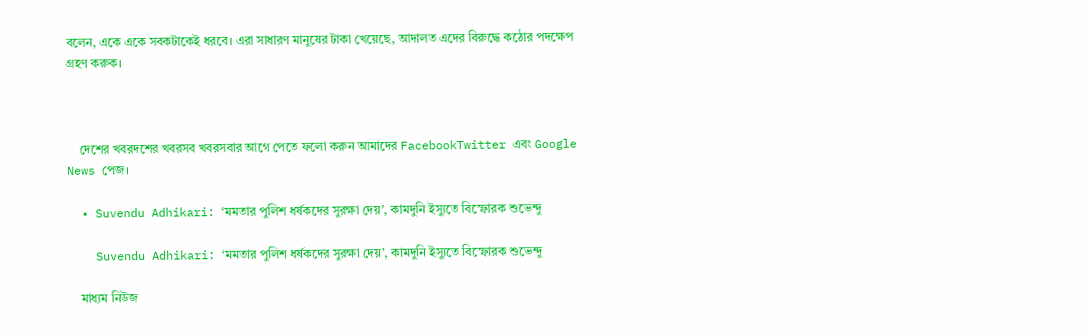বলেন, একে একে সবকটাকেই ধরবে। এরা সাধারণ মানুষের টাকা খেয়েছে, আদালত এদের বিরুদ্ধে কঠোর পদক্ষেপ গ্রহণ করুক।



    দেশের খবরদশের খবরসব খবরসবার আগে পেতে ফলো করুন আমাদের FacebookTwitter এবং Google News পেজ।

  • Suvendu Adhikari: ‘মমতার পুলিশ ধর্ষকদের সুরক্ষা দেয়’, কামদুনি ইস্যুতে বিস্ফোরক শুভেন্দু

    Suvendu Adhikari: ‘মমতার পুলিশ ধর্ষকদের সুরক্ষা দেয়’, কামদুনি ইস্যুতে বিস্ফোরক শুভেন্দু

    মাধ্যম নিউজ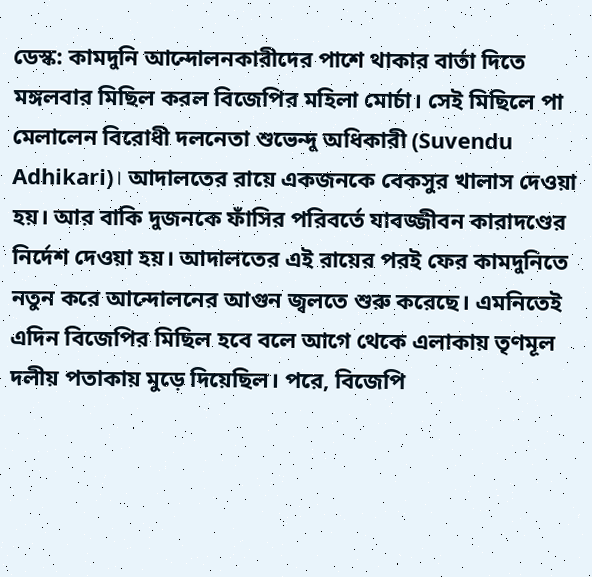ডেস্ক: কামদুনি আন্দোলনকারীদের পাশে থাকার বার্তা দিতে মঙ্গলবার মিছিল করল বিজেপির মহিলা মোর্চা। সেই মিছিলে পা মেলালেন বিরোধী দলনেতা শুভেন্দু অধিকারী (Suvendu Adhikari)। আদালতের রায়ে একজনকে বেকসুর খালাস দেওয়া হয়। আর বাকি দুজনকে ফাঁসির পরিবর্তে যাবজ্জীবন কারাদণ্ডের নির্দেশ দেওয়া হয়। আদালতের এই রায়ের পরই ফের কামদুনিতে নতুন করে আন্দোলনের আগুন জ্বলতে শুরু করেছে। এমনিতেই এদিন বিজেপির মিছিল হবে বলে আগে থেকে এলাকায় তৃণমূল দলীয় পতাকায় মুড়ে দিয়েছিল। পরে, বিজেপি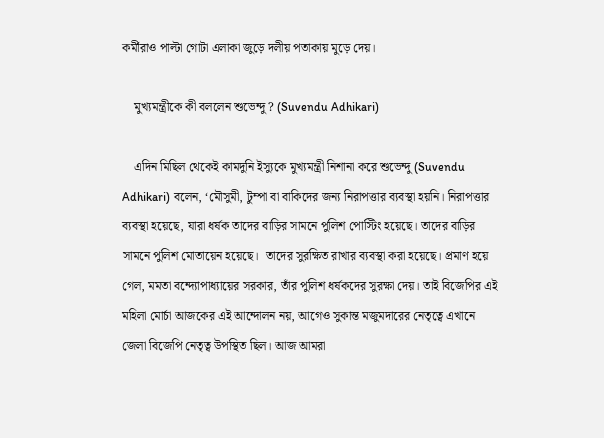কর্মীরাও পাল্টা গোটা এলাকা জুড়ে দলীয় পতাকায় মুড়ে দেয়।

    মুখ্যমন্ত্রীকে কী বললেন শুভেন্দু ? (Suvendu Adhikari)

    এদিন মিছিল থেকেই কামদুনি ইস্যুকে মুখ্যমন্ত্রী নিশানা করে শুভেন্দু (Suvendu Adhikari) বলেন, ‘মৌসুমী, টুম্পা বা বাকিদের জন্য নিরাপত্তার ব্যবস্থা হয়নি। নিরাপত্তার ব্যবস্থা হয়েছে, যারা ধর্ষক তাদের বাড়ির সামনে পুলিশ পোস্টিং হয়েছে। তাদের বাড়ির সামনে পুলিশ মোতায়েন হয়েছে।  তাদের সুরক্ষিত রাখার ব্যবস্থা করা হয়েছে। প্রমাণ হয়ে গেল, মমতা বন্দ্যোপাধ্যায়ের সরকার, তাঁর পুলিশ ধর্ষকদের সুরক্ষা দেয়। তাই বিজেপির এই মহিলা মোর্চা আজকের এই আন্দোলন নয়, আগেও সুকান্ত মজুমদারের নেতৃত্বে এখানে জেলা বিজেপি নেতৃত্ব উপস্থিত ছিল। আজ আমরা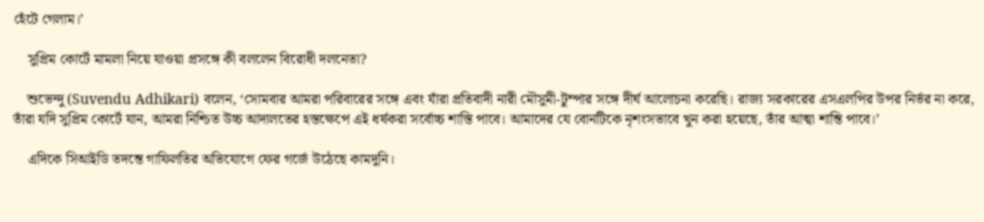হেঁটে গেলাম।’

    সুপ্রিম কোর্টে মামলা নিয়ে যাওয়া প্রসঙ্গে কী বললেন বিরোধী দলনেতা?

    শুভেন্দু (Suvendu Adhikari) বলেন, ‘সোমবার আমরা পরিবারের সঙ্গে এবং যাঁরা প্রতিবাদী নারী মৌসুমী-টুম্পার সঙ্গে দীর্ঘ আলোচনা করেছি। রাজ্য সরকারের এসএলপির উপর নির্ভর না করে, তাঁরা যদি সুপ্রিম কোর্টে যান, আমরা নিশ্চিত উচ্চ আদালতের হস্তক্ষেপে এই ধর্ষকরা সর্বোচ্চ শাস্তি পাবে। আমাদের যে বোনটিকে নৃশংসভাবে খুন করা হয়েছে, তাঁর আত্মা শান্তি পাবে।’

    এদিকে সিআইডি তদন্তে গাফিলতির অভিযোগে ফের গর্জে উঠেছে কামদুনি।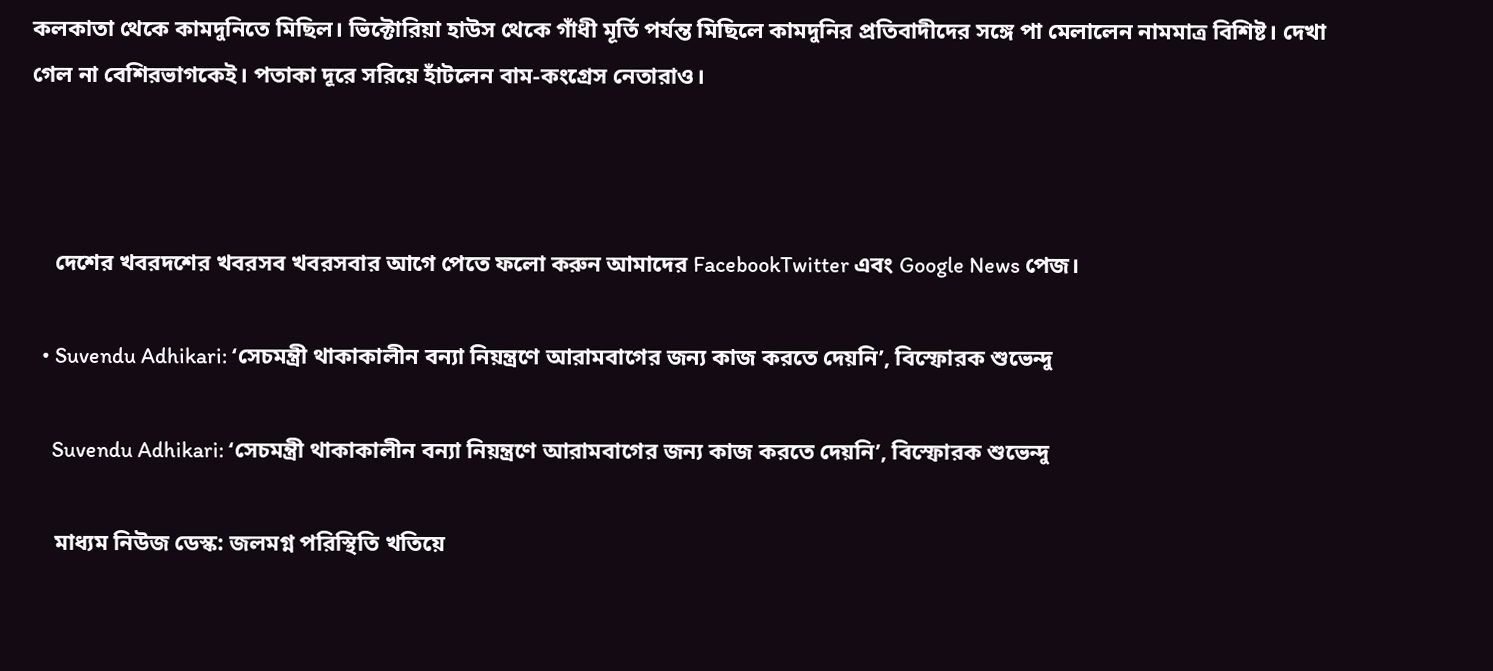কলকাতা থেকে কামদুনিতে মিছিল। ভিক্টোরিয়া হাউস থেকে গাঁধী মূর্তি পর্যন্ত মিছিলে কামদুনির প্রতিবাদীদের সঙ্গে পা মেলালেন নামমাত্র বিশিষ্ট। দেখা গেল না বেশিরভাগকেই। পতাকা দূরে সরিয়ে হাঁটলেন বাম-কংগ্রেস নেতারাও।



    দেশের খবরদশের খবরসব খবরসবার আগে পেতে ফলো করুন আমাদের FacebookTwitter এবং Google News পেজ।

  • Suvendu Adhikari: ‘সেচমন্ত্রী থাকাকালীন বন্যা নিয়ন্ত্রণে আরামবাগের জন্য কাজ করতে দেয়নি’, বিস্ফোরক শুভেন্দু

    Suvendu Adhikari: ‘সেচমন্ত্রী থাকাকালীন বন্যা নিয়ন্ত্রণে আরামবাগের জন্য কাজ করতে দেয়নি’, বিস্ফোরক শুভেন্দু

    মাধ্যম নিউজ ডেস্ক: জলমগ্ন পরিস্থিতি খতিয়ে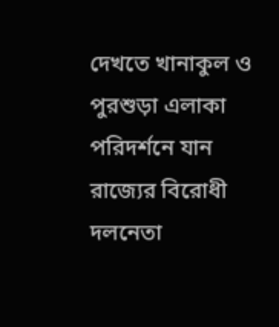দেখতে খানাকুল ও পুরশুড়া এলাকা পরিদর্শনে যান রাজ্যের বিরোধী দলনেতা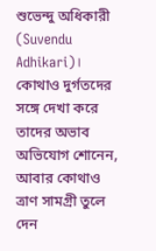শুভেন্দু অধিকারী (Suvendu Adhikari)। কোথাও দুর্গতদের সঙ্গে দেখা করে তাদের অভাব অভিযোগ শোনেন, আবার কোথাও ত্রাণ সামগ্রী তুলে দেন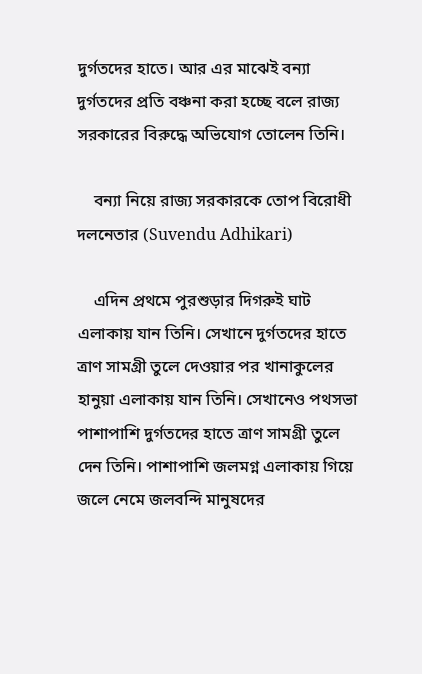দুর্গতদের হাতে। আর এর মাঝেই বন্যা দুর্গতদের প্রতি বঞ্চনা করা হচ্ছে বলে রাজ্য সরকারের বিরুদ্ধে অভিযোগ তোলেন তিনি।

    বন্যা নিয়ে রাজ্য সরকারকে তোপ বিরোধী দলনেতার (Suvendu Adhikari)

    এদিন প্রথমে পুরশুড়ার দিগরুই ঘাট এলাকায় যান তিনি। সেখানে দুর্গতদের হাতে ত্রাণ সামগ্রী তুলে দেওয়ার পর খানাকুলের হানুয়া এলাকায় যান তিনি। সেখানেও পথসভা পাশাপাশি দুর্গতদের হাতে ত্রাণ সামগ্রী তুলে দেন তিনি। পাশাপাশি জলমগ্ন এলাকায় গিয়ে জলে নেমে জলবন্দি মানুষদের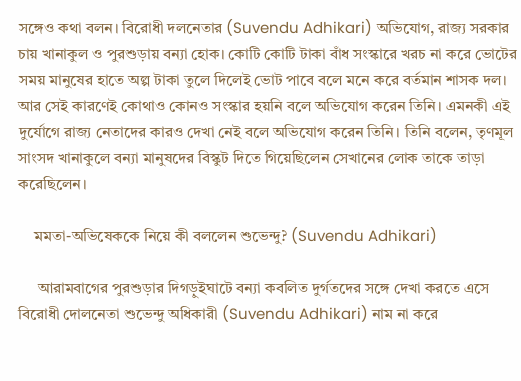সঙ্গেও কথা বলন। বিরোধী দলনেতার (Suvendu Adhikari) অভিযোগ, রাজ্য সরকার চায় খানাকুল ও পুরশুড়ায় বন্যা হোক। কোটি কোটি টাকা বাঁধ সংস্কারে খরচ না করে ভোটের সময় মানুষের হাতে অল্প টাকা তুলে দিলেই ভোট পাবে বলে মনে করে বর্তমান শাসক দল। আর সেই কারণেই কোথাও কোনও সংস্কার হয়নি বলে অভিযোগ করেন তিনি। এমনকী এই দুর্যোগে রাজ্য নেতাদের কারও দেখা নেই বলে অভিযোগ করেন তিনি। তিনি বলেন, তৃণমূল সাংসদ খানাকুলে বন্যা মানুষদের বিস্কুট দিতে গিয়েছিলেন সেখানের লোক তাকে তাড়া করেছিলেন।

    মমতা-অভিষেককে নিয়ে কী বললেন শুভেন্দু? (Suvendu Adhikari)

     আরামবাগের পুরশুড়ার দিগড়ুইঘাটে বন্যা কবলিত দুর্গতদের সঙ্গে দেখা করতে এসে বিরোধী দোলনেতা শুভেন্দু অধিকারী (Suvendu Adhikari) নাম না করে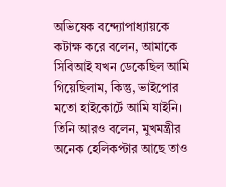অভিষেক বন্দ্যোপাধ্যায়কে কটাক্ষ করে বলেন, আমাকে সিবিআই যখন ডেকেছিল আমি গিয়েছিলাম, কিন্তু, ভাইপোর মতো হাইকোর্টে আমি যাইনি। তিনি আরও বলেন, মুখমন্ত্রীর অনেক হেলিকপ্টার আছে তাও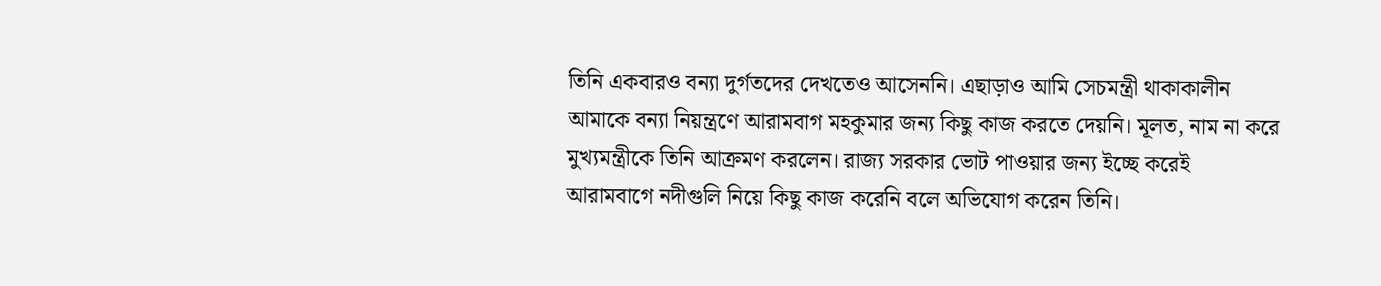তিনি একবারও বন্যা দুর্গতদের দেখতেও আসেননি। এছাড়াও আমি সেচমন্ত্রী থাকাকালীন আমাকে বন্যা নিয়ন্ত্রণে আরামবাগ মহকুমার জন্য কিছু কাজ করতে দেয়নি। মূলত, নাম না করে মুখ্যমন্ত্রীকে তিনি আক্রমণ করলেন। রাজ্য সরকার ভোট পাওয়ার জন্য ইচ্ছে করেই আরামবাগে নদীগুলি নিয়ে কিছু কাজ করেনি বলে অভিযোগ করেন তিনি।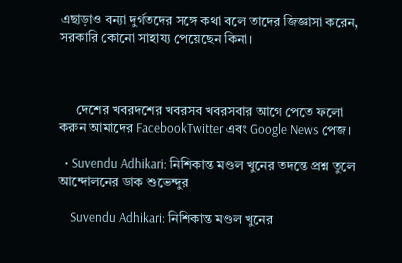এছাড়াও বন্যা দুর্গতদের সঙ্গে কথা বলে তাদের জিজ্ঞাসা করেন, সরকারি কোনো সাহায্য পেয়েছেন কিনা।



     দেশের খবরদশের খবরসব খবরসবার আগে পেতে ফলো করুন আমাদের FacebookTwitter এবং Google News পেজ।

  • Suvendu Adhikari: নিশিকান্ত মণ্ডল খুনের তদন্তে প্রশ্ন তুলে আন্দোলনের ডাক শুভেন্দুর

    Suvendu Adhikari: নিশিকান্ত মণ্ডল খুনের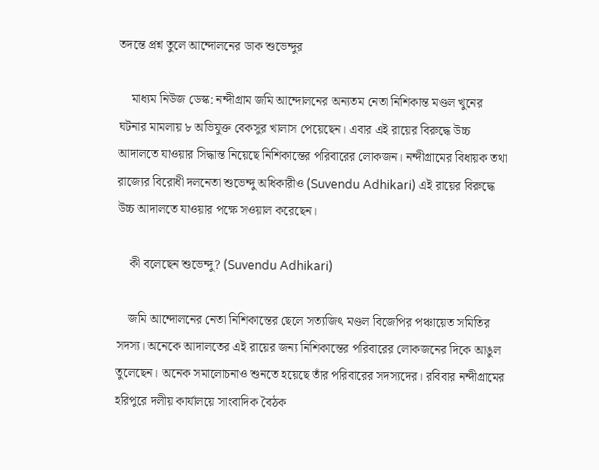তদন্তে প্রশ্ন তুলে আন্দোলনের ডাক শুভেন্দুর

    মাধ্যম নিউজ ডেস্ক: নন্দীগ্রাম জমি আন্দোলনের অন্যতম নেতা নিশিকান্ত মণ্ডল খুনের ঘটনার মামলায় ৮ অভিযুক্ত বেকসুর খালাস পেয়েছেন। এবার এই রায়ের বিরুদ্ধে উচ্চ আদালতে যাওয়ার সিদ্ধান্ত নিয়েছে নিশিকান্তের পরিবারের লোকজন। নন্দীগ্রামের বিধায়ক তথা রাজ্যের বিরোধী দলনেতা শুভেন্দু অধিকারীও (Suvendu Adhikari) এই রায়ের বিরুদ্ধে উচ্চ আদালতে যাওয়ার পক্ষে সওয়াল করেছেন।

    কী বলেছেন শুভেন্দু? (Suvendu Adhikari)

    জমি আন্দোলনের নেতা নিশিকান্তের ছেলে সত্যজিৎ মণ্ডল বিজেপির পঞ্চায়েত সমিতির সদস্য। অনেকে আদালতের এই রায়ের জন্য নিশিকান্তের পরিবারের লোকজনের দিকে আঙুল তুলেছেন। অনেক সমালোচনাও শুনতে হয়েছে তাঁর পরিবারের সদস্যদের। রবিবার নন্দীগ্রামের হরিপুরে দলীয় কার্যালয়ে সাংবাদিক বৈঠক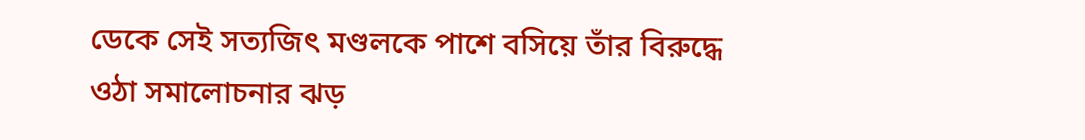ডেকে সেই সত্যজিৎ মণ্ডলকে পাশে বসিয়ে তাঁর বিরুদ্ধে ওঠা সমালোচনার ঝড়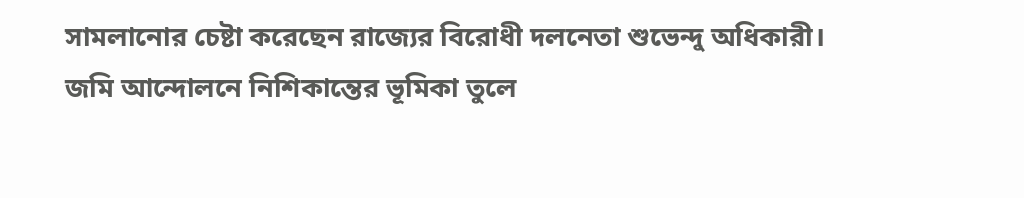সামলানোর চেষ্টা করেছেন রাজ্যের বিরোধী দলনেতা শুভেন্দু অধিকারী। জমি আন্দোলনে নিশিকান্তের ভূমিকা তুলে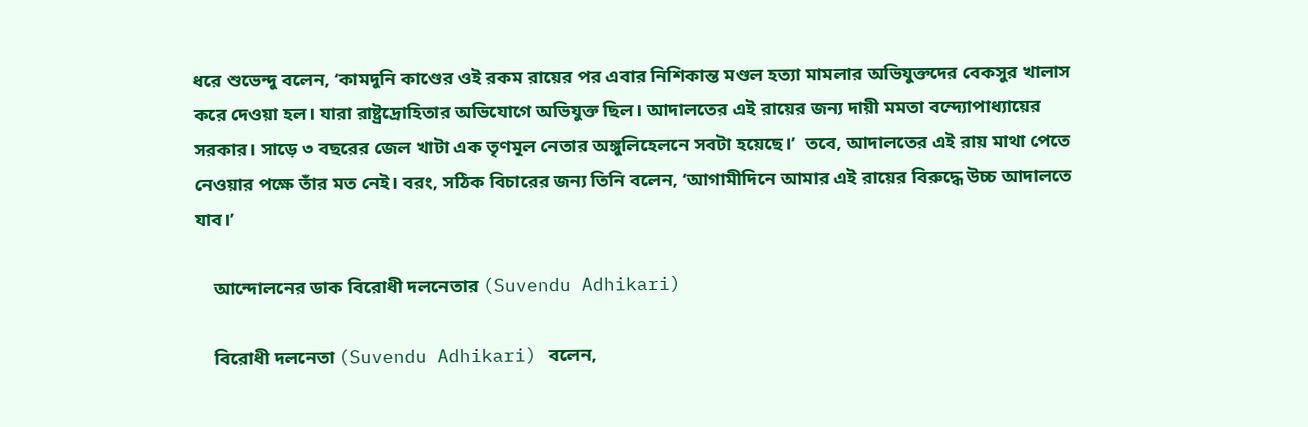ধরে শুভেন্দু বলেন, ‘কামদুনি কাণ্ডের ওই রকম রায়ের পর এবার নিশিকান্ত মণ্ডল হত্যা মামলার অভিযুক্তদের বেকসুর খালাস করে দেওয়া হল। যারা রাষ্ট্রদ্রোহিতার অভিযোগে অভিযুক্ত ছিল। আদালতের এই রায়ের জন্য দায়ী মমতা বন্দ্যোপাধ্যায়ের সরকার। সাড়ে ৩ বছরের জেল খাটা এক তৃণমূল নেতার অঙ্গুলিহেলনে সবটা হয়েছে।’  তবে, আদালতের এই রায় মাথা পেতে নেওয়ার পক্ষে তাঁর মত নেই। বরং, সঠিক বিচারের জন্য তিনি বলেন, ‘আগামীদিনে আমার এই রায়ের বিরুদ্ধে উচ্চ আদালতে যাব।’

    আন্দোলনের ডাক বিরোধী দলনেতার (Suvendu Adhikari)

    বিরোধী দলনেতা (Suvendu Adhikari) বলেন,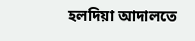হলদিয়া আদালতে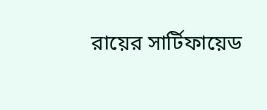রায়ের সার্টিফায়েড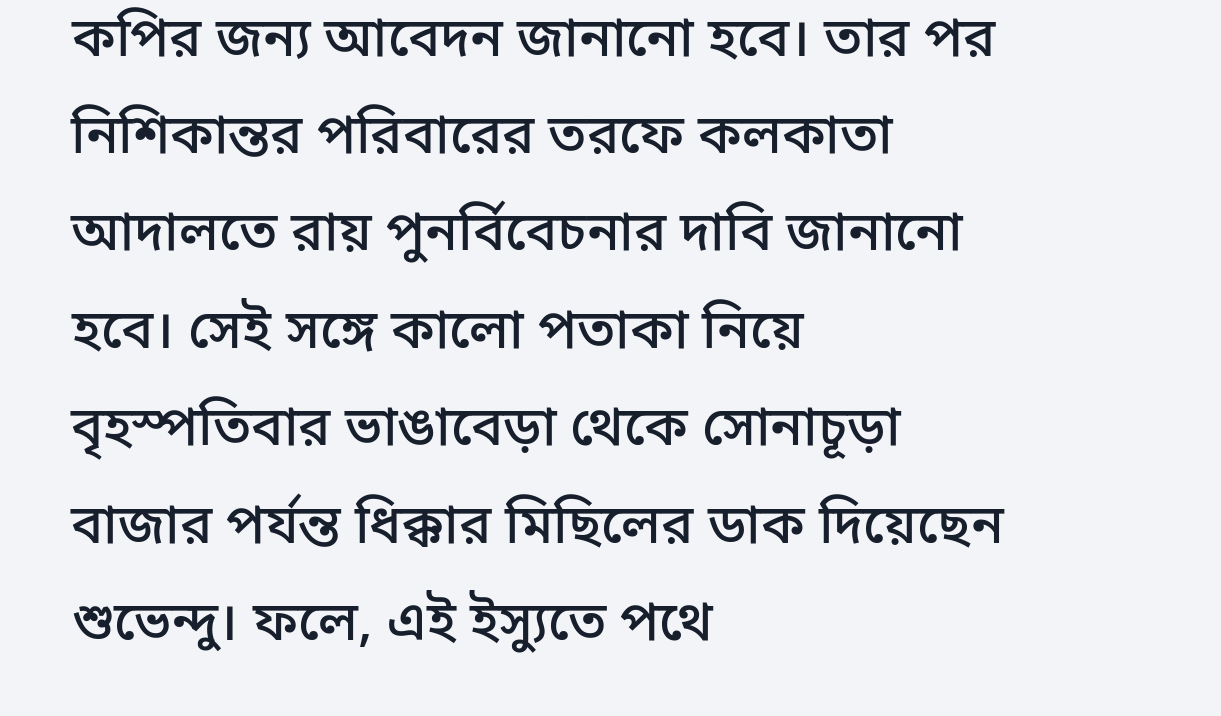কপির জন্য আবেদন জানানো হবে। তার পর নিশিকান্তর পরিবারের তরফে কলকাতা আদালতে রায় পুনর্বিবেচনার দাবি জানানো হবে। সেই সঙ্গে কালো পতাকা নিয়ে বৃহস্পতিবার ভাঙাবেড়া থেকে সোনাচূড়া বাজার পর্যন্ত ধিক্কার মিছিলের ডাক দিয়েছেন শুভেন্দু। ফলে, এই ইস্যুতে পথে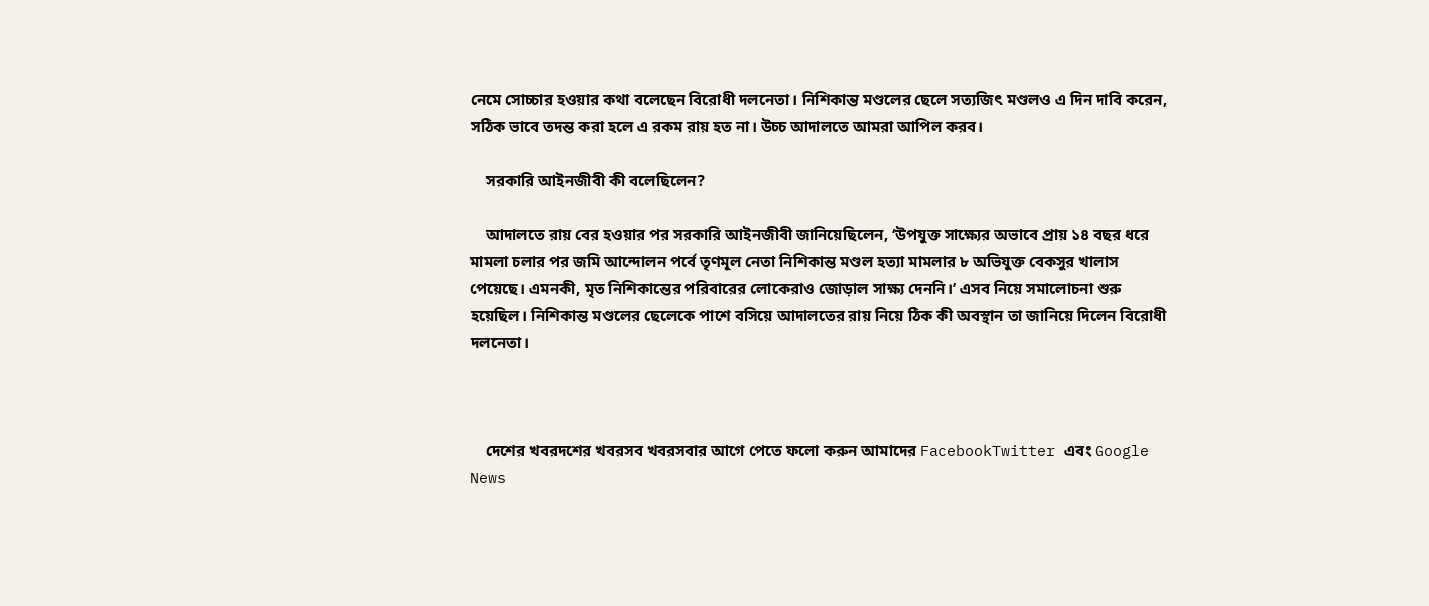নেমে সোচ্চার হওয়ার কথা বলেছেন বিরোধী দলনেতা। নিশিকান্ত মণ্ডলের ছেলে সত্যজিৎ মণ্ডলও এ দিন দাবি করেন, সঠিক ভাবে তদন্ত করা হলে এ রকম রায় হত না। উচ্চ আদালতে আমরা আপিল করব।

    সরকারি আইনজীবী কী বলেছিলেন?

    আদালতে রায় বের হওয়ার পর সরকারি আইনজীবী জানিয়েছিলেন, ‘উপযুক্ত সাক্ষ্যের অভাবে প্রায় ১৪ বছর ধরে মামলা চলার পর জমি আন্দোলন পর্বে তৃণমূল নেতা নিশিকান্ত মণ্ডল হত্যা মামলার ৮ অভিযুক্ত বেকসুর খালাস পেয়েছে। এমনকী, মৃত নিশিকান্তের পরিবারের লোকেরাও জোড়াল সাক্ষ্য দেননি।’ এসব নিয়ে সমালোচনা শুরু হয়েছিল। নিশিকান্ত মণ্ডলের ছেলেকে পাশে বসিয়ে আদালতের রায় নিয়ে ঠিক কী অবস্থান তা জানিয়ে দিলেন বিরোধী দলনেতা।



    দেশের খবরদশের খবরসব খবরসবার আগে পেতে ফলো করুন আমাদের FacebookTwitter এবং Google News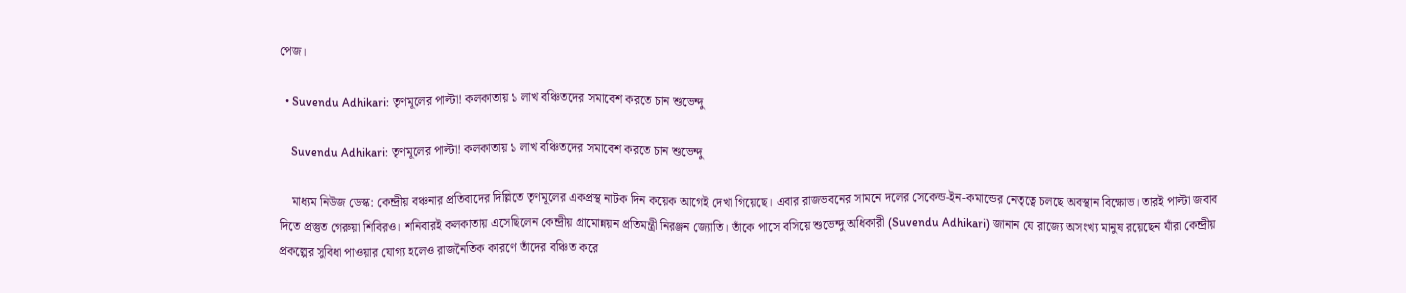পেজ।

  • Suvendu Adhikari: তৃণমূলের পাল্টা! কলকাতায় ১ লাখ বঞ্চিতদের সমাবেশ করতে চান শুভেন্দু

    Suvendu Adhikari: তৃণমূলের পাল্টা! কলকাতায় ১ লাখ বঞ্চিতদের সমাবেশ করতে চান শুভেন্দু

    মাধ্যম নিউজ ডেস্ক: কেন্দ্রীয় বঞ্চনার প্রতিবাদের দিল্লিতে তৃণমূলের একপ্রস্থ নাটক দিন কয়েক আগেই দেখা গিয়েছে। এবার রাজভবনের সামনে দলের সেকেন্ড-ইন-কমান্ডের নেতৃত্বে চলছে অবস্থান বিক্ষোভ। তারই পাল্টা জবাব দিতে প্রস্তুত গেরুয়া শিবিরও। শনিবারই কলকাতায় এসেছিলেন কেন্দ্রীয় গ্রামোন্নয়ন প্রতিমন্ত্রী নিরঞ্জন জ্যোতি। তাঁকে পাসে বসিয়ে শুভেন্দু অধিকারী (Suvendu Adhikari) জানান যে রাজ্যে অসংখ্য মানুষ রয়েছেন যাঁরা কেন্দ্রীয় প্রকল্পের সুবিধা পাওয়ার যোগ্য হলেও রাজনৈতিক কারণে তাঁদের বঞ্চিত করে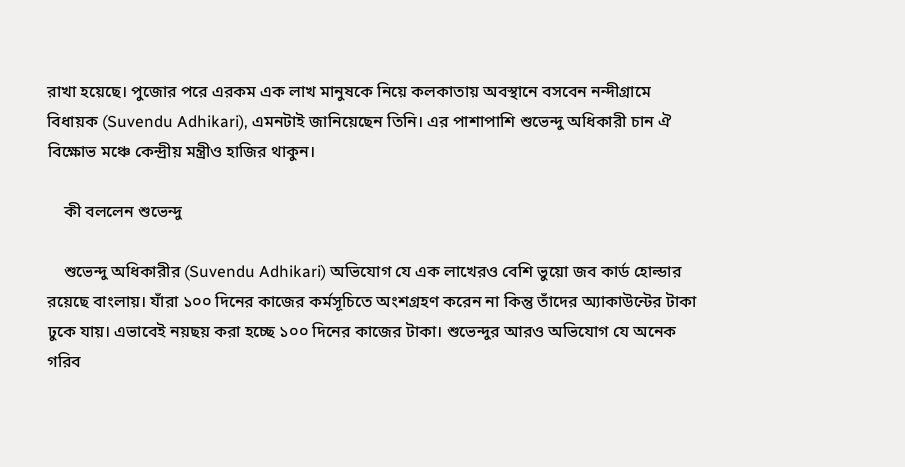রাখা হয়েছে। পুজোর পরে এরকম এক লাখ মানুষকে নিয়ে কলকাতায় অবস্থানে বসবেন নন্দীগ্রামে বিধায়ক (Suvendu Adhikari), এমনটাই জানিয়েছেন তিনি। এর পাশাপাশি শুভেন্দু অধিকারী চান ঐ বিক্ষোভ মঞ্চে কেন্দ্রীয় মন্ত্রীও হাজির থাকুন।

    কী বললেন শুভেন্দু

    শুভেন্দু অধিকারীর (Suvendu Adhikari) অভিযোগ যে এক লাখেরও বেশি ভুয়ো জব কার্ড হোল্ডার রয়েছে বাংলায়। যাঁরা ১০০ দিনের কাজের কর্মসূচিতে অংশগ্রহণ করেন না কিন্তু তাঁদের অ্যাকাউন্টের টাকা ঢুকে যায়। এভাবেই নয়ছয় করা হচ্ছে ১০০ দিনের কাজের টাকা। শুভেন্দুর আরও অভিযোগ যে অনেক গরিব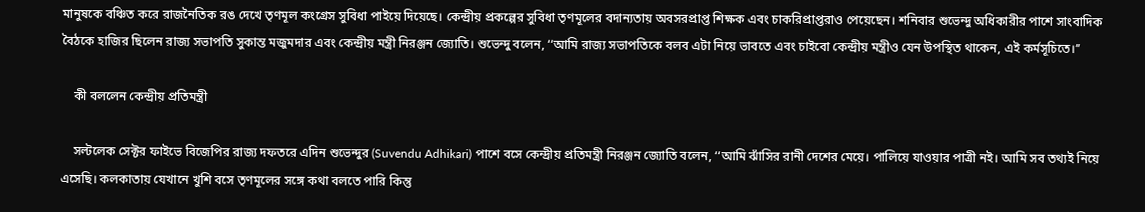মানুষকে বঞ্চিত করে রাজনৈতিক রঙ দেখে তৃণমূল কংগ্রেস সুবিধা পাইয়ে দিয়েছে। কেন্দ্রীয় প্রকল্পের সুবিধা তৃণমূলের বদান্যতায় অবসরপ্রাপ্ত শিক্ষক এবং চাকরিপ্রাপ্তরাও পেয়েছেন। শনিবার শুভেন্দু অধিকারীর পাশে সাংবাদিক বৈঠকে হাজির ছিলেন রাজ্য সভাপতি সুকান্ত মজুমদার এবং কেন্দ্রীয় মন্ত্রী নিরঞ্জন জ্যোতি। শুভেন্দু বলেন, ‘‘আমি রাজ্য সভাপতিকে বলব এটা নিয়ে ভাবতে এবং চাইবো কেন্দ্রীয় মন্ত্রীও যেন উপস্থিত থাকেন, এই কর্মসূচিতে।’’

    কী বললেন কেন্দ্রীয় প্রতিমন্ত্রী

    সল্টলেক সেক্টর ফাইভে বিজেপির রাজ্য দফতরে এদিন শুভেন্দুর (Suvendu Adhikari) পাশে বসে কেন্দ্রীয় প্রতিমন্ত্রী নিরঞ্জন জ্যোতি বলেন, ‘‘আমি ঝাঁসির রানী দেশের মেয়ে। পালিয়ে যাওয়ার পাত্রী নই। আমি সব তথ্যই নিয়ে এসেছি। কলকাতায় যেখানে খুশি বসে তৃণমূলের সঙ্গে কথা বলতে পারি কিন্তু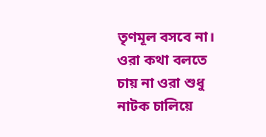তৃণমূল বসবে না। ওরা কথা বলতে চায় না ওরা শুধু নাটক চালিয়ে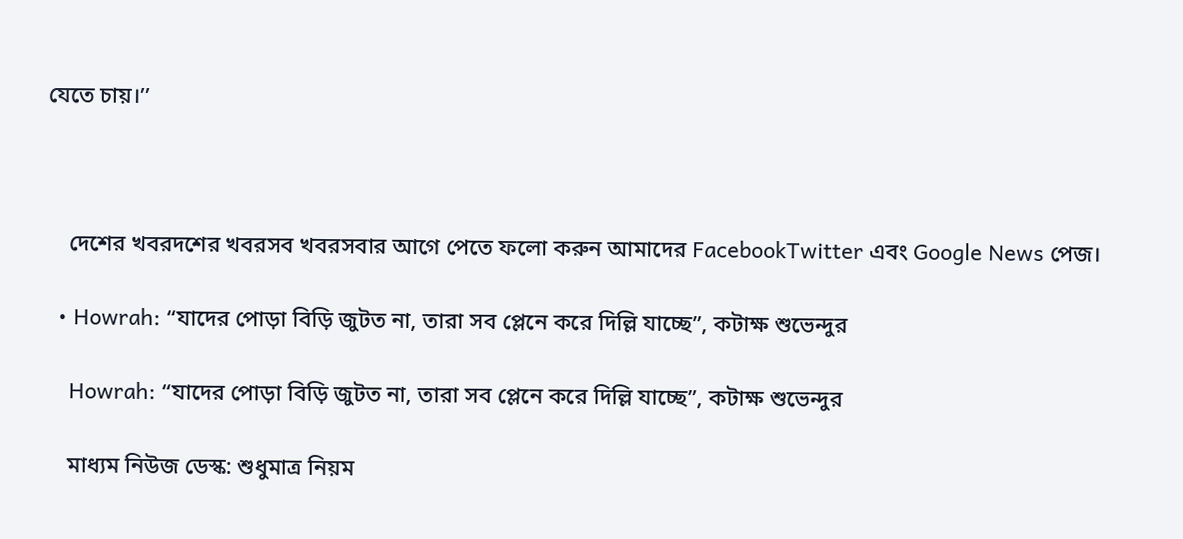যেতে চায়।’’



    দেশের খবরদশের খবরসব খবরসবার আগে পেতে ফলো করুন আমাদের FacebookTwitter এবং Google News পেজ।

  • Howrah: “যাদের পোড়া বিড়ি জুটত না, তারা সব প্লেনে করে দিল্লি যাচ্ছে”, কটাক্ষ শুভেন্দুর

    Howrah: “যাদের পোড়া বিড়ি জুটত না, তারা সব প্লেনে করে দিল্লি যাচ্ছে”, কটাক্ষ শুভেন্দুর

    মাধ্যম নিউজ ডেস্ক: শুধুমাত্র নিয়ম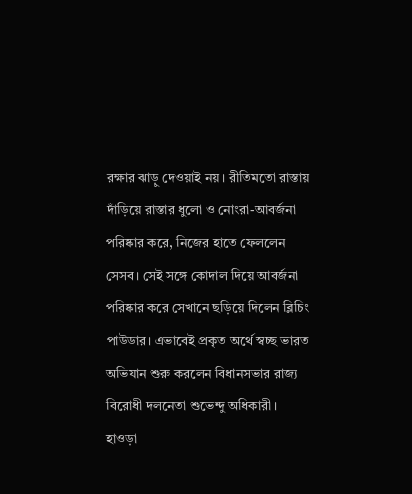রক্ষার ঝাড়ু দেওয়াই নয়। রীতিমতো রাস্তায় দাঁড়িয়ে রাস্তার ধুলো ও নোংরা-আবর্জনা পরিষ্কার করে, নিজের হাতে ফেললেন সেসব। সেই সঙ্গে কোদাল দিয়ে আবর্জনা পরিষ্কার করে সেখানে ছড়িয়ে দিলেন ব্লিচিং পাউডার। এভাবেই প্রকৃত অর্থে স্বচ্ছ ভারত অভিযান শুরু করলেন বিধানসভার রাজ্য বিরোধী দলনেতা শুভেন্দু অধিকারী। হাওড়া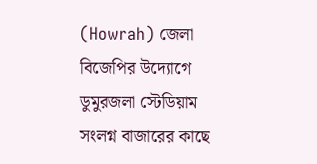(Howrah) জেলা বিজেপির উদ্যোগে ডুমুরজলা স্টেডিয়াম সংলগ্ন বাজারের কাছে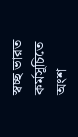স্বচ্ছ ভারত কর্মসূচিতে অংশ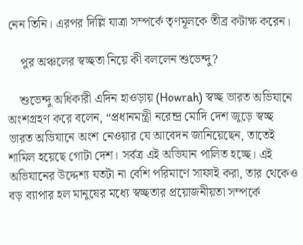নেন তিনি। এরপর দিল্লি যাত্রা সম্পর্কে তৃণমূলকে তীব্র কটাক্ষ করেন।

    পুর অঞ্চলের স্বচ্ছতা নিয়ে কী বললেন শুভেন্দু?

    শুভেন্দু অধিকারী এদিন হাওড়ায় (Howrah) স্বচ্ছ ভারত অভিযানে অংশগ্রহণ করে বলেন, “প্রধানমন্ত্রী নরেন্দ্র মোদি দেশ জুড়ে স্বচ্ছ ভারত অভিযানে অংশ নেওয়ার যে আবেদন জানিয়েছেন, তাতেই শামিল হয়েছে গোটা দেশ। সর্বত্র এই অভিযান পালিত হচ্ছে। এই অভিযানের উদ্দেশ্য যতটা না বেশি পরিমাণে সাফাই করা, তার থেকেও বড় ব্যাপার হল মানুষের মধ্যে স্বচ্ছতার প্রয়োজনীয়তা সম্পর্কে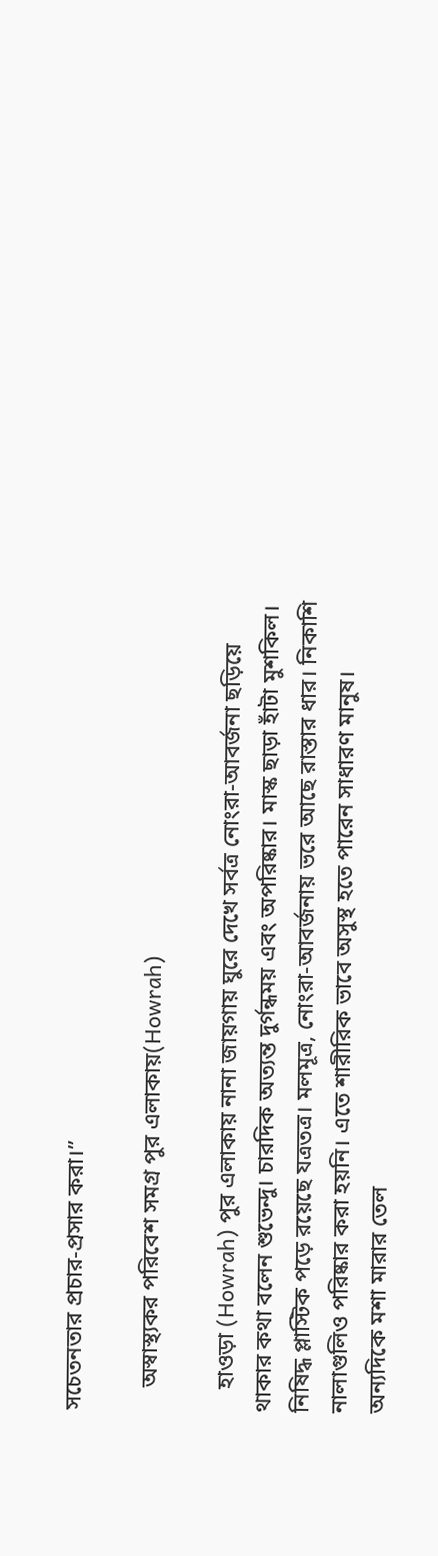সচেতনতার প্রচার-প্রসার করা।”

    অস্বাস্থ্যকর পরিবেশ সমগ্র পুর এলাকায়(Howrah)

    হাওড়া (Howrah) পুর এলাকায় নানা জায়গায় ঘুরে দেখে সর্বত্র নোংরা-আবর্জনা ছড়িয়ে থাকার কথা বলেন শুভেন্দু। চারদিক অত্যন্ত দুর্গন্ধময় এবং অপরিষ্কার। মাস্ক ছাড়া হাঁটা মুশকিল। নিষিদ্ধ প্লাস্টিক পড়ে রয়েছে যত্রতত্র। মলমূত্র, নোংরা-আবর্জনায় ভরে আছে রাস্তার ধার। নিকাশি নালাগুলিও পরিষ্কার করা হয়নি। এতে শারীরিক ভাবে অসুস্থ হতে পারেন সাধারণ মানুষ। অন্যদিকে মশা মারার তেল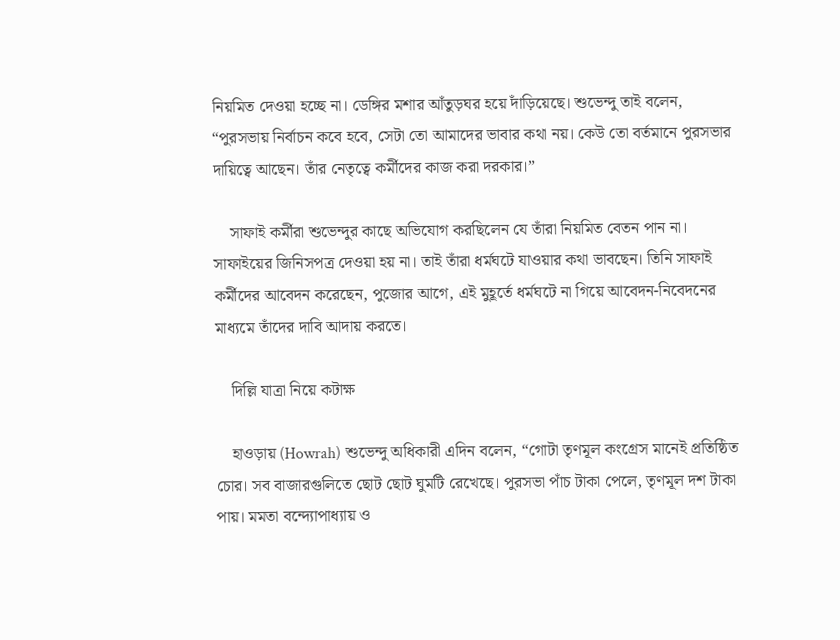নিয়মিত দেওয়া হচ্ছে না। ডেঙ্গির মশার আঁতুড়ঘর হয়ে দাঁড়িয়েছে। শুভেন্দু তাই বলেন, “পুরসভায় নির্বাচন কবে হবে, সেটা তো আমাদের ভাবার কথা নয়। কেউ তো বর্তমানে পুরসভার দায়িত্বে আছেন। তাঁর নেতৃত্বে কর্মীদের কাজ করা দরকার।”

    সাফাই কর্মীরা শুভেন্দুর কাছে অভিযোগ করছিলেন যে তাঁরা নিয়মিত বেতন পান না। সাফাইয়ের জিনিসপত্র দেওয়া হয় না। তাই তাঁরা ধর্মঘটে যাওয়ার কথা ভাবছেন। তিনি সাফাই কর্মীদের আবেদন করেছেন, পুজোর আগে, এই মুহূর্তে ধর্মঘটে না গিয়ে আবেদন-নিবেদনের মাধ্যমে তাঁদের দাবি আদায় করতে।

    দিল্লি যাত্রা নিয়ে কটাক্ষ

    হাওড়ায় (Howrah) শুভেন্দু অধিকারী এদিন বলেন, “গোটা তৃণমূল কংগ্রেস মানেই প্রতিষ্ঠিত চোর। সব বাজারগুলিতে ছোট ছোট ঘুমটি রেখেছে। পুরসভা পাঁচ টাকা পেলে, তৃণমূল দশ টাকা পায়। মমতা বন্দ্যোপাধ্যায় ও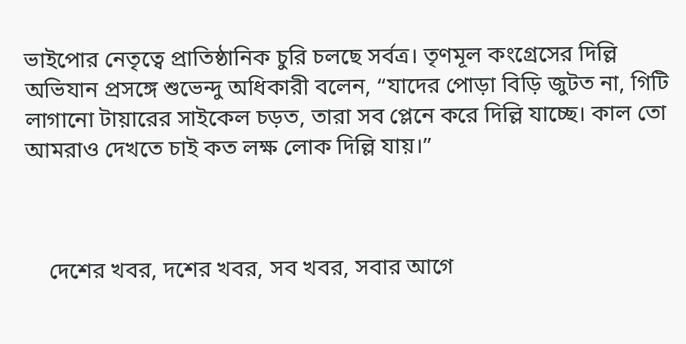ভাইপোর নেতৃত্বে প্রাতিষ্ঠানিক চুরি চলছে সর্বত্র। তৃণমূল কংগ্রেসের দিল্লি অভিযান প্রসঙ্গে শুভেন্দু অধিকারী বলেন, “যাদের পোড়া বিড়ি জুটত না, গিটি লাগানো টায়ারের সাইকেল চড়ত, তারা সব প্লেনে করে দিল্লি যাচ্ছে। কাল তো আমরাও দেখতে চাই কত লক্ষ লোক দিল্লি যায়।”



    দেশের খবর, দশের খবর, সব খবর, সবার আগে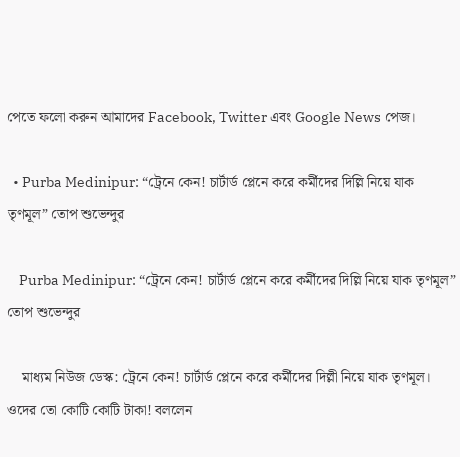পেতে ফলো করুন আমাদের Facebook, Twitter এবং Google News পেজ।

  • Purba Medinipur: “ট্রেনে কেন! চার্টার্ড প্লেনে করে কর্মীদের দিল্লি নিয়ে যাক তৃণমূল” তোপ শুভেন্দুর

    Purba Medinipur: “ট্রেনে কেন! চার্টার্ড প্লেনে করে কর্মীদের দিল্লি নিয়ে যাক তৃণমূল” তোপ শুভেন্দুর

    মাধ্যম নিউজ ডেস্ক: ট্রেনে কেন! চার্টার্ড প্লেনে করে কর্মীদের দিল্লী নিয়ে যাক তৃণমূল। ওদের তো কোটি কোটি টাকা! বললেন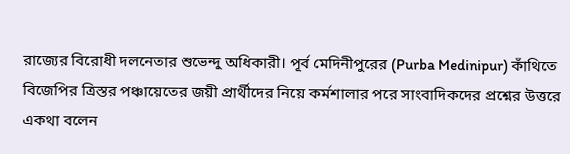রাজ্যের বিরোধী দলনেতার শুভেন্দু অধিকারী। পূর্ব মেদিনীপুরের (Purba Medinipur) কাঁথিতে বিজেপির ত্রিস্তর পঞ্চায়েতের জয়ী প্রার্থীদের নিয়ে কর্মশালার পরে সাংবাদিকদের প্রশ্নের উত্তরে একথা বলেন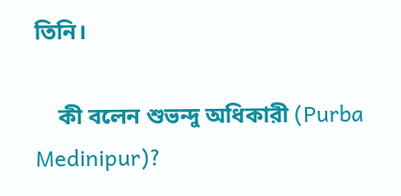তিনি।

    কী বলেন শুভন্দু অধিকারী (Purba Medinipur)?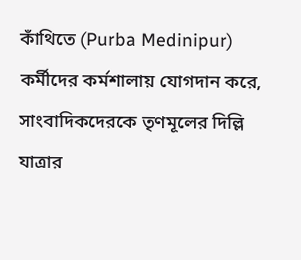কাঁথিতে (Purba Medinipur) কর্মীদের কর্মশালায় যোগদান করে, সাংবাদিকদেরকে তৃণমূলের দিল্লি যাত্রার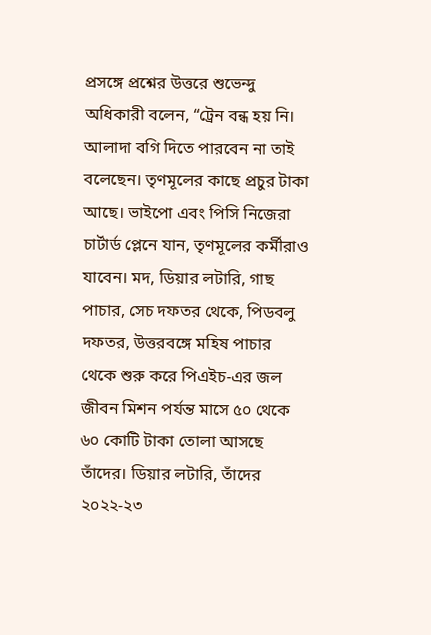প্রসঙ্গে প্রশ্নের উত্তরে শুভেন্দু অধিকারী বলেন, “ট্রেন বন্ধ হয় নি। আলাদা বগি দিতে পারবেন না তাই বলেছেন। তৃণমূলের কাছে প্রচুর টাকা আছে। ভাইপো এবং পিসি নিজেরা চার্টার্ড প্লেনে যান, তৃণমূলের কর্মীরাও যাবেন। মদ, ডিয়ার লটারি, গাছ পাচার, সেচ দফতর থেকে, পিডবলু দফতর, উত্তরবঙ্গে মহিষ পাচার থেকে শুরু করে পিএইচ-এর জল জীবন মিশন পর্যন্ত মাসে ৫০ থেকে ৬০ কোটি টাকা তোলা আসছে তাঁদের। ডিয়ার লটারি, তাঁদের ২০২২-২৩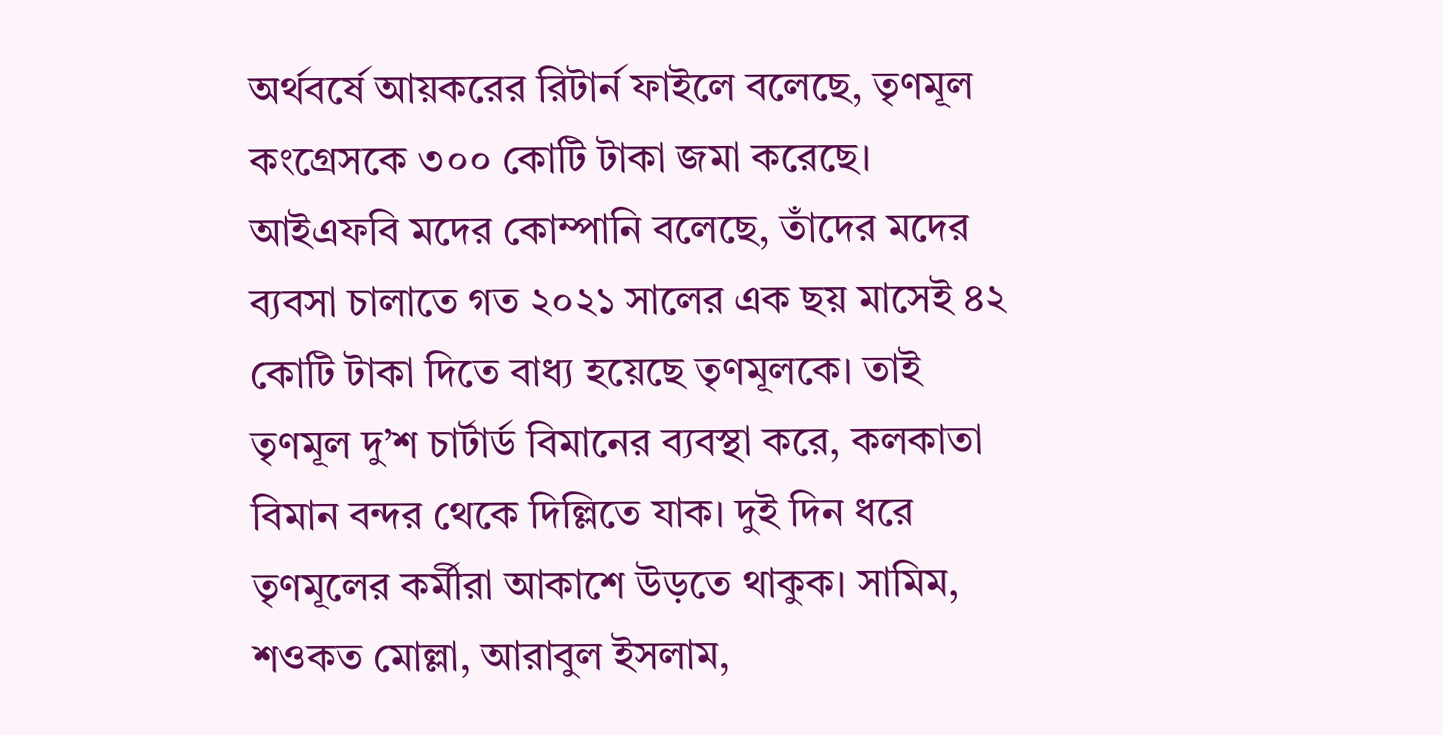অর্থবর্ষে আয়করের রিটার্ন ফাইলে বলেছে, তৃণমূল কংগ্রেসকে ৩০০ কোটি টাকা জমা করেছে। আইএফবি মদের কোম্পানি বলেছে, তাঁদের মদের ব্যবসা চালাতে গত ২০২১ সালের এক ছয় মাসেই ৪২ কোটি টাকা দিতে বাধ্য হয়েছে তৃণমূলকে। তাই তৃণমূল দু’শ চার্টার্ড বিমানের ব্যবস্থা করে, কলকাতা বিমান বন্দর থেকে দিল্লিতে যাক। দুই দিন ধরে তৃণমূলের কর্মীরা আকাশে উড়তে থাকুক। সামিম, শওকত মোল্লা, আরাবুল ইসলাম,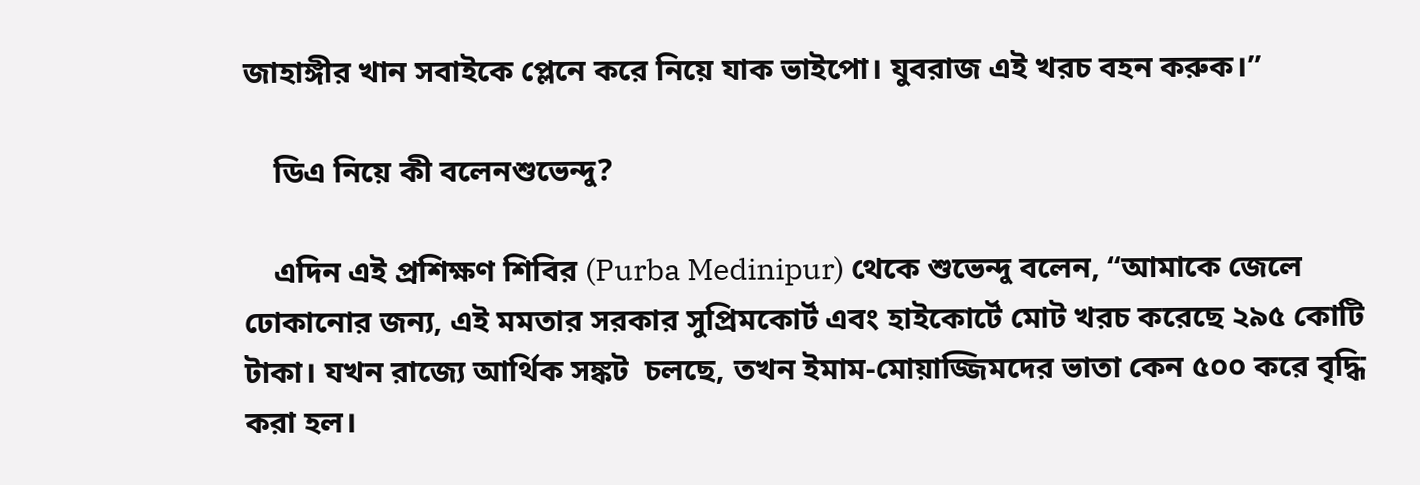জাহাঙ্গীর খান সবাইকে প্লেনে করে নিয়ে যাক ভাইপো। যুবরাজ এই খরচ বহন করুক।”

    ডিএ নিয়ে কী বলেনশুভেন্দু?

    এদিন এই প্রশিক্ষণ শিবির (Purba Medinipur) থেকে শুভেন্দু বলেন, “আমাকে জেলে ঢোকানোর জন্য, এই মমতার সরকার সুপ্রিমকোর্ট এবং হাইকোর্টে মোট খরচ করেছে ২৯৫ কোটি টাকা। যখন রাজ্যে আর্থিক সঙ্কট  চলছে, তখন ইমাম-মোয়াজ্জিমদের ভাতা কেন ৫০০ করে বৃদ্ধি করা হল।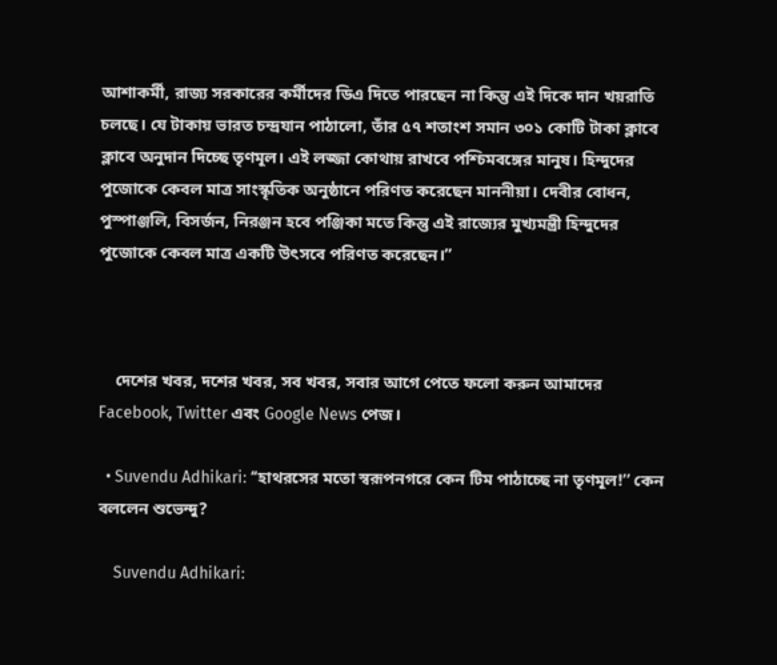আশাকর্মী, রাজ্য সরকারের কর্মীদের ডিএ দিতে পারছেন না কিন্তু এই দিকে দান খয়রাতি চলছে। যে টাকায় ভারত চন্দ্রযান পাঠালো, তাঁর ৫৭ শতাংশ সমান ৩০১ কোটি টাকা ক্লাবে ক্লাবে অনুদান দিচ্ছে তৃণমূল। এই লজ্জা কোথায় রাখবে পশ্চিমবঙ্গের মানুষ। হিন্দুদের পুজোকে কেবল মাত্র সাংস্কৃতিক অনুষ্ঠানে পরিণত করেছেন মাননীয়া। দেবীর বোধন, পুস্পাঞ্জলি, বিসর্জন, নিরঞ্জন হবে পঞ্জিকা মতে কিন্তু এই রাজ্যের মুখ্যমন্ত্রী হিন্দুদের পুজোকে কেবল মাত্র একটি উৎসবে পরিণত করেছেন।”



    দেশের খবর, দশের খবর, সব খবর, সবার আগে পেতে ফলো করুন আমাদের Facebook, Twitter এবং Google News পেজ।

  • Suvendu Adhikari: ‘‘হাথরসের মতো স্বরূপনগরে কেন টিম পাঠাচ্ছে না তৃণমূল!’’ কেন বললেন শুভেন্দু?

    Suvendu Adhikari: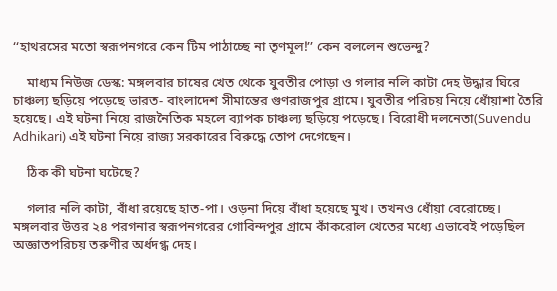‘‘হাথরসের মতো স্বরূপনগরে কেন টিম পাঠাচ্ছে না তৃণমূল!’’ কেন বললেন শুভেন্দু?

    মাধ্যম নিউজ ডেস্ক: মঙ্গলবার চাষের খেত থেকে যুবতীর পোড়া ও গলার নলি কাটা দেহ উদ্ধার ঘিরে চাঞ্চল্য ছড়িয়ে পড়েছে ভারত- বাংলাদেশ সীমান্তের গুণরাজপুর গ্রামে। যুবতীর পরিচয় নিয়ে ধোঁয়াশা তৈরি হয়েছে। এই ঘটনা নিয়ে রাজনৈতিক মহলে ব্যাপক চাঞ্চল্য ছড়িয়ে পড়েছে। বিরোধী দলনেতা(Suvendu Adhikari) এই ঘটনা নিয়ে রাজ্য সরকারের বিরুদ্ধে তোপ দেগেছেন।

    ঠিক কী ঘটনা ঘটেছে?

    গলার নলি কাটা, বাঁধা রয়েছে হাত-পা। ওড়না দিয়ে বাঁধা হয়েছে মুখ। তখনও ধোঁয়া বেরোচ্ছে। মঙ্গলবার উত্তর ২৪ পরগনার স্বরূপনগরের গোবিন্দপুর গ্রামে কাঁকরোল খেতের মধ্যে এভাবেই পড়েছিল অজ্ঞাতপরিচয় তরুণীর অর্ধদগ্ধ দেহ।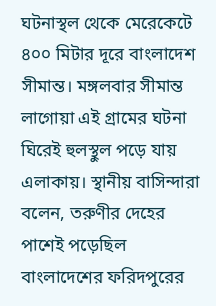ঘটনাস্থল থেকে মেরেকেটে ৪০০ মিটার দূরে বাংলাদেশ সীমান্ত। মঙ্গলবার সীমান্ত লাগোয়া এই গ্রামের ঘটনা ঘিরেই হুলস্থুল পড়ে যায় এলাকায়। স্থানীয় বাসিন্দারা বলেন, তরুণীর দেহের পাশেই পড়েছিল বাংলাদেশের ফরিদপুরের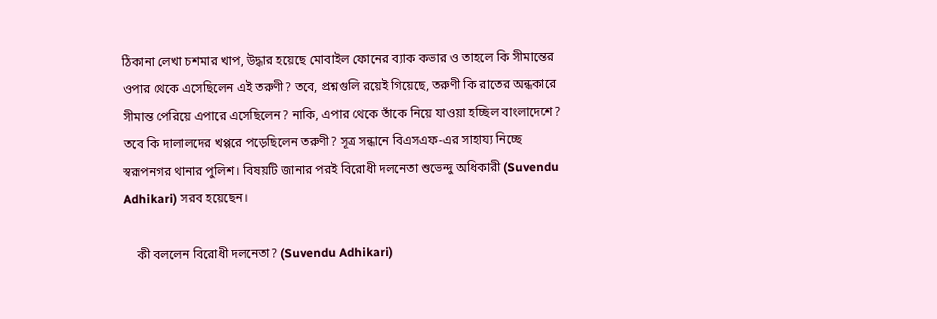ঠিকানা লেখা চশমার খাপ, উদ্ধার হয়েছে মোবাইল ফোনের ব্যাক কভার ও তাহলে কি সীমান্তের ওপার থেকে এসেছিলেন এই তরুণী? তবে, প্রশ্নগুলি রয়েই গিয়েছে, তরুণী কি রাতের অন্ধকারে সীমান্ত পেরিয়ে এপারে এসেছিলেন? নাকি, এপার থেকে তাঁকে নিয়ে যাওয়া হচ্ছিল বাংলাদেশে? তবে কি দালালদের খপ্পরে পড়েছিলেন তরুণী? সূত্র সন্ধানে বিএসএফ-এর সাহায্য নিচ্ছে স্বরূপনগর থানার পুলিশ। বিষয়টি জানার পরই বিরোধী দলনেতা শুভেন্দু অধিকারী (Suvendu Adhikari) সরব হয়েছেন।

    কী বললেন বিরোধী দলনেতা? (Suvendu Adhikari)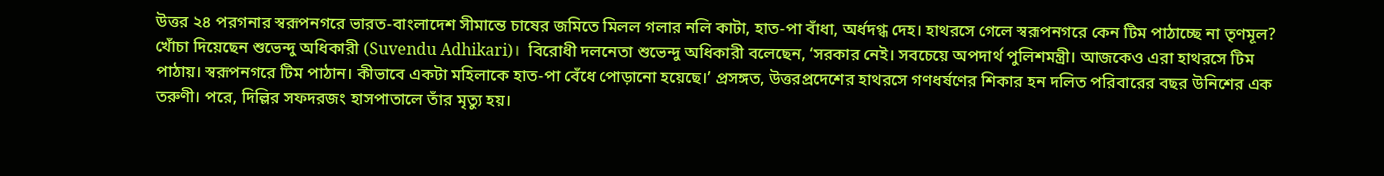উত্তর ২৪ পরগনার স্বরূপনগরে ভারত-বাংলাদেশ সীমান্তে চাষের জমিতে মিলল গলার নলি কাটা, হাত-পা বাঁধা, অর্ধদগ্ধ দেহ। হাথরসে গেলে স্বরূপনগরে কেন টিম পাঠাচ্ছে না তৃণমূল? খোঁচা দিয়েছেন শুভেন্দু অধিকারী (Suvendu Adhikari)।  বিরোধী দলনেতা শুভেন্দু অধিকারী বলেছেন, ‘সরকার নেই। সবচেয়ে অপদার্থ পুলিশমন্ত্রী। আজকেও এরা হাথরসে টিম পাঠায়। স্বরূপনগরে টিম পাঠান। কীভাবে একটা মহিলাকে হাত-পা বেঁধে পোড়ানো হয়েছে।’ প্রসঙ্গত, উত্তরপ্রদেশের হাথরসে গণধর্ষণের শিকার হন দলিত পরিবারের বছর উনিশের এক তরুণী। পরে, দিল্লির সফদরজং হাসপাতালে তাঁর মৃত্যু হয়।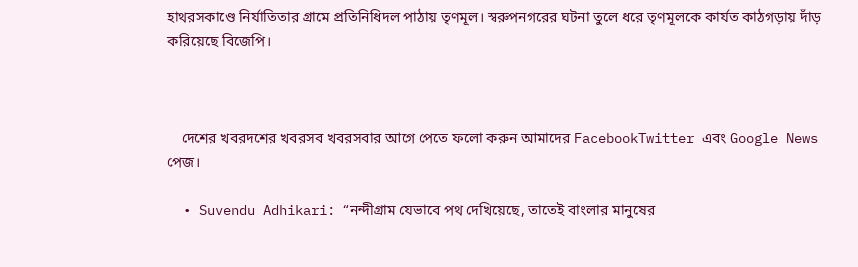হাথরসকাণ্ডে নির্যাতিতার গ্রামে প্রতিনিধিদল পাঠায় তৃণমূল। স্বরুপনগরের ঘটনা তুলে ধরে তৃণমূলকে কার্যত কাঠগড়ায় দাঁড় করিয়েছে বিজেপি।



    দেশের খবরদশের খবরসব খবরসবার আগে পেতে ফলো করুন আমাদের FacebookTwitter এবং Google News পেজ।

  • Suvendu Adhikari: “নন্দীগ্রাম যেভাবে পথ দেখিয়েছে, তাতেই বাংলার মানুষের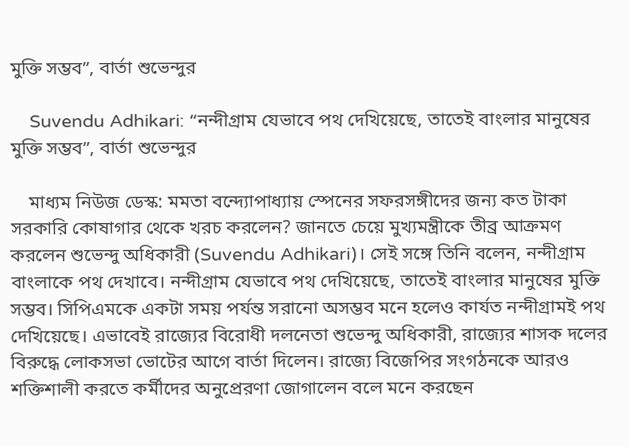মুক্তি সম্ভব”, বার্তা শুভেন্দুর

    Suvendu Adhikari: “নন্দীগ্রাম যেভাবে পথ দেখিয়েছে, তাতেই বাংলার মানুষের মুক্তি সম্ভব”, বার্তা শুভেন্দুর

    মাধ্যম নিউজ ডেস্ক: মমতা বন্দ্যোপাধ্যায় স্পেনের সফরসঙ্গীদের জন্য কত টাকা সরকারি কোষাগার থেকে খরচ করলেন? জানতে চেয়ে মুখ্যমন্ত্রীকে তীব্র আক্রমণ করলেন শুভেন্দু অধিকারী (Suvendu Adhikari)। সেই সঙ্গে তিনি বলেন, নন্দীগ্রাম বাংলাকে পথ দেখাবে। নন্দীগ্রাম যেভাবে পথ দেখিয়েছে, তাতেই বাংলার মানুষের মুক্তি সম্ভব। সিপিএমকে একটা সময় পর্যন্ত সরানো অসম্ভব মনে হলেও কার্যত নন্দীগ্রামই পথ দেখিয়েছে। এভাবেই রাজ্যের বিরোধী দলনেতা শুভেন্দু অধিকারী, রাজ্যের শাসক দলের বিরুদ্ধে লোকসভা ভোটের আগে বার্তা দিলেন। রাজ্যে বিজেপির সংগঠনকে আরও শক্তিশালী করতে কর্মীদের অনুপ্রেরণা জোগালেন বলে মনে করছেন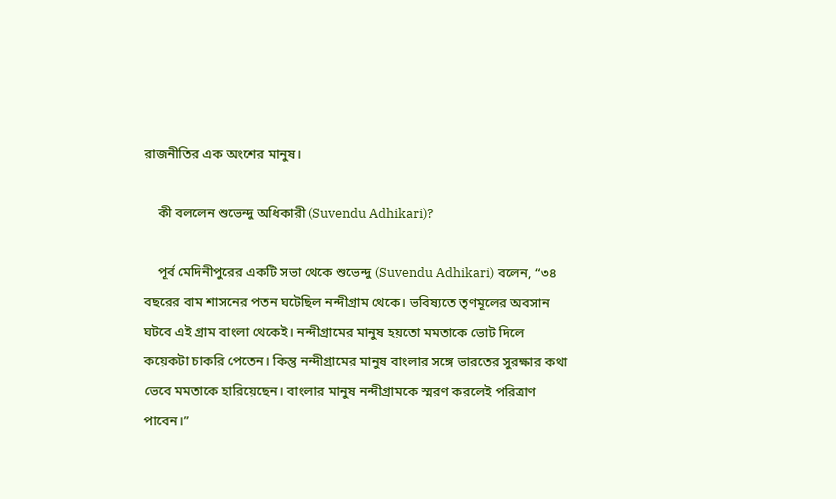রাজনীতির এক অংশের মানুষ।

    কী বললেন শুভেন্দু অধিকারী (Suvendu Adhikari)?

    পূর্ব মেদিনীপুরের একটি সভা থেকে শুভেন্দু (Suvendu Adhikari) বলেন, “৩৪ বছরের বাম শাসনের পতন ঘটেছিল নন্দীগ্রাম থেকে। ভবিষ্যতে তৃণমূলের অবসান ঘটবে এই গ্রাম বাংলা থেকেই। নন্দীগ্রামের মানুষ হয়তো মমতাকে ভোট দিলে কয়েকটা চাকরি পেতেন। কিন্তু নন্দীগ্রামের মানুষ বাংলার সঙ্গে ভারতের সুরক্ষার কথা ভেবে মমতাকে হারিয়েছেন। বাংলার মানুষ নন্দীগ্রামকে স্মরণ করলেই পরিত্রাণ পাবেন।”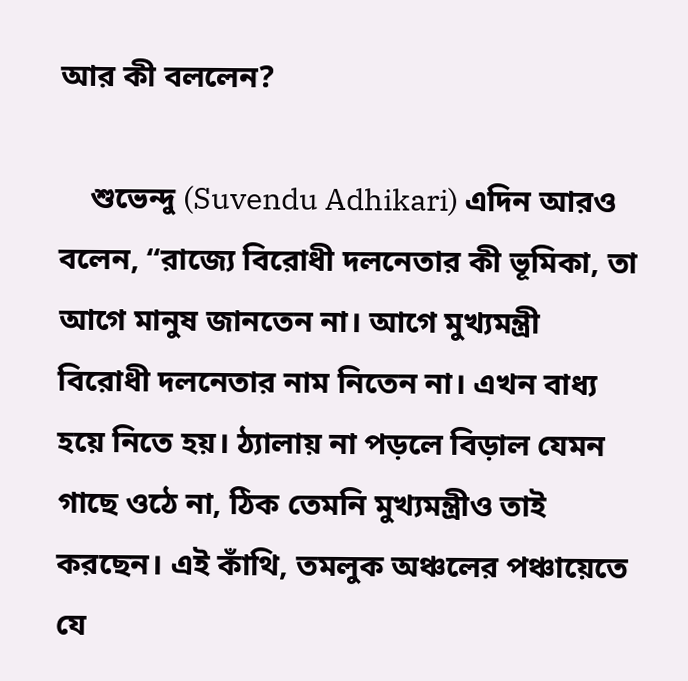আর কী বললেন?

    শুভেন্দু (Suvendu Adhikari) এদিন আরও বলেন, “রাজ্যে বিরোধী দলনেতার কী ভূমিকা, তা আগে মানুষ জানতেন না। আগে মুখ্যমন্ত্রী বিরোধী দলনেতার নাম নিতেন না। এখন বাধ্য হয়ে নিতে হয়। ঠ্যালায় না পড়লে বিড়াল যেমন গাছে ওঠে না, ঠিক তেমনি মুখ্যমন্ত্রীও তাই করছেন। এই কাঁথি, তমলুক অঞ্চলের পঞ্চায়েতে যে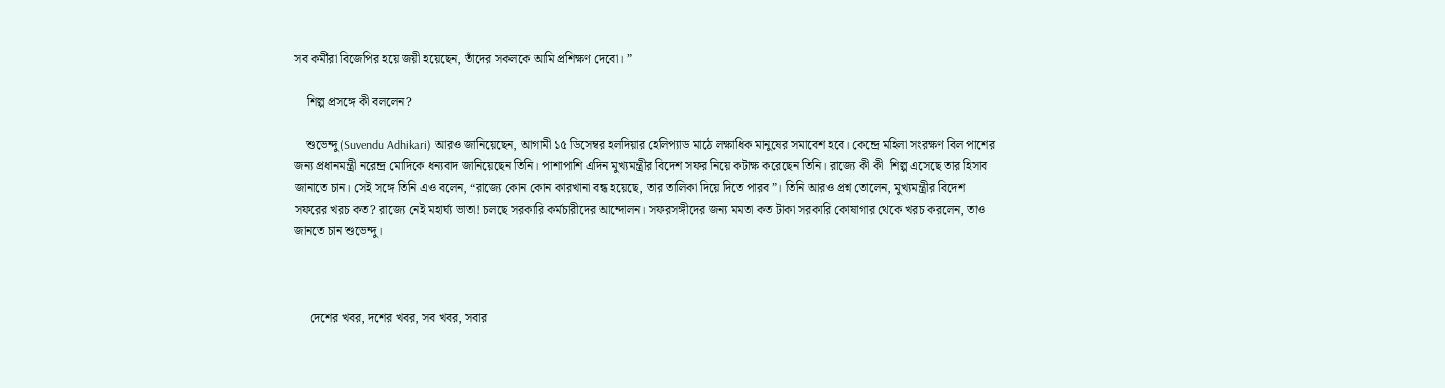সব কর্মীরা বিজেপির হয়ে জয়ী হয়েছেন, তাঁদের সকলকে আমি প্রশিক্ষণ দেবো। ”

    শিল্প প্রসঙ্গে কী বললেন?

    শুভেন্দু (Suvendu Adhikari) আরও জানিয়েছেন, আগামী ১৫ ডিসেম্বর হলদিয়ার হেলিপ্যাড মাঠে লক্ষাধিক মানুষের সমাবেশ হবে। কেন্দ্রে মহিলা সংরক্ষণ বিল পাশের জন্য প্রধানমন্ত্রী নরেন্দ্র মোদিকে ধন্যবাদ জানিয়েছেন তিনি। পাশাপাশি এদিন মুখ্যমন্ত্রীর বিদেশ সফর নিয়ে কটাক্ষ করেছেন তিনি। রাজ্যে কী কী  শিল্প এসেছে তার হিসাব জানাতে চান। সেই সঙ্গে তিনি এও বলেন, “রাজ্যে কোন কোন কারখানা বন্ধ হয়েছে, তার তালিকা দিয়ে দিতে পারব”। তিনি আরও প্রশ্ন তোলেন, মুখ্যমন্ত্রীর বিদেশ সফরের খরচ কত? রাজ্যে নেই মহার্ঘ্য ভাতা! চলছে সরকারি কর্মচারীদের আন্দোলন। সফরসঙ্গীদের জন্য মমতা কত টাকা সরকারি কোষাগার থেকে খরচ করলেন, তাও জানতে চান শুভেন্দু।



     দেশের খবর, দশের খবর, সব খবর, সবার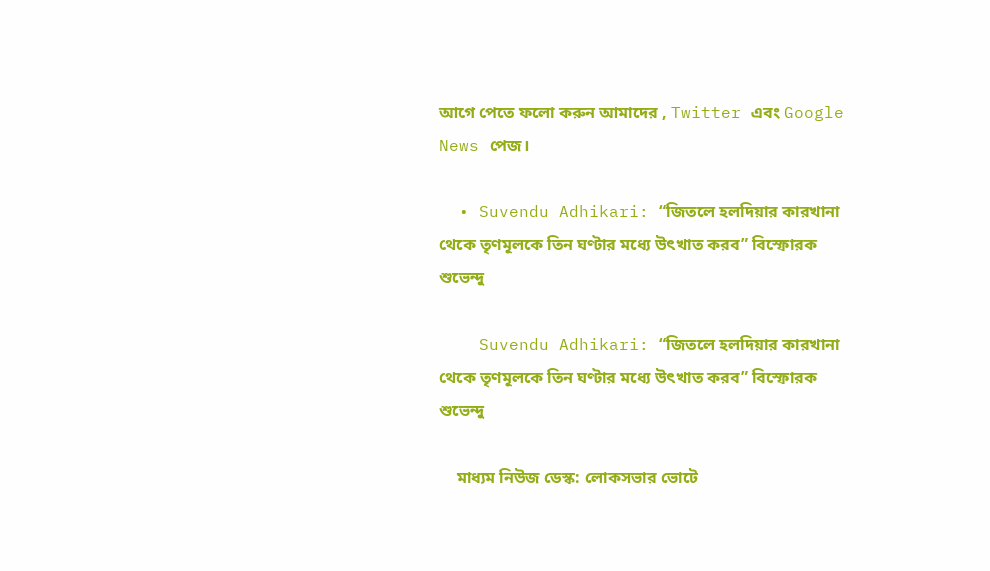আগে পেতে ফলো করুন আমাদের , Twitter এবং Google News পেজ।

  • Suvendu Adhikari: “জিতলে হলদিয়ার কারখানা থেকে তৃণমূলকে তিন ঘণ্টার মধ্যে উৎখাত করব” বিস্ফোরক শুভেন্দু

    Suvendu Adhikari: “জিতলে হলদিয়ার কারখানা থেকে তৃণমূলকে তিন ঘণ্টার মধ্যে উৎখাত করব” বিস্ফোরক শুভেন্দু

    মাধ্যম নিউজ ডেস্ক: লোকসভার ভোটে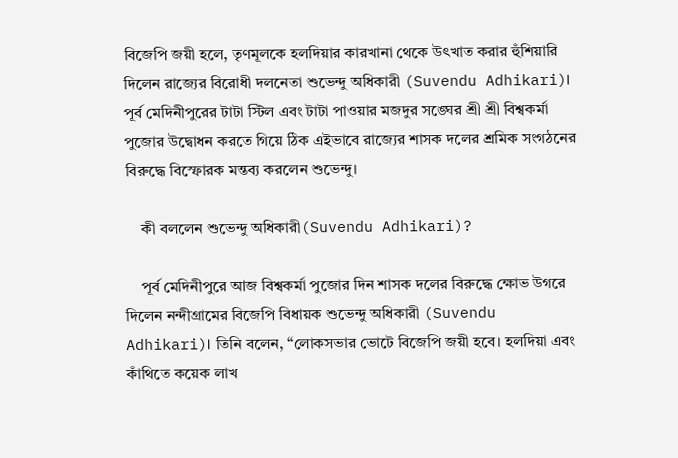বিজেপি জয়ী হলে, তৃণমূলকে হলদিয়ার কারখানা থেকে উৎখাত করার হুঁশিয়ারি দিলেন রাজ্যের বিরোধী দলনেতা শুভেন্দু অধিকারী (Suvendu Adhikari)। পূর্ব মেদিনীপুরের টাটা স্টিল এবং টাটা পাওয়ার মজদুর সঙ্ঘের শ্রী শ্রী বিশ্বকর্মা পুজোর উদ্বোধন করতে গিয়ে ঠিক এইভাবে রাজ্যের শাসক দলের শ্রমিক সংগঠনের বিরুদ্ধে বিস্ফোরক মন্তব্য করলেন শুভেন্দু।

    কী বললেন শুভেন্দু অধিকারী(Suvendu Adhikari)?

    পূর্ব মেদিনীপুরে আজ বিশ্বকর্মা পুজোর দিন শাসক দলের বিরুদ্ধে ক্ষোভ উগরে দিলেন নন্দীগ্রামের বিজেপি বিধায়ক শুভেন্দু অধিকারী (Suvendu Adhikari)। তিনি বলেন, “লোকসভার ভোটে বিজেপি জয়ী হবে। হলদিয়া এবং কাঁথিতে কয়েক লাখ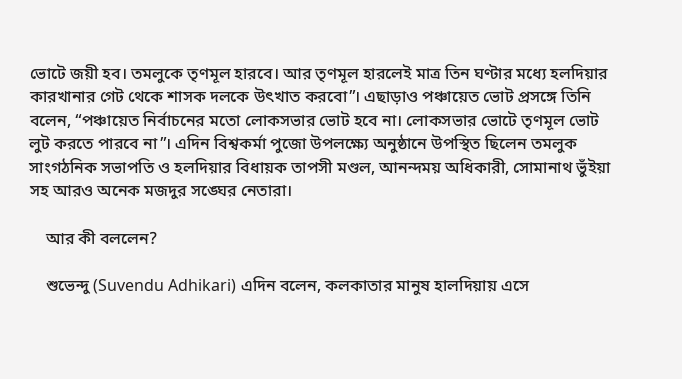ভোটে জয়ী হব। তমলুকে তৃণমূল হারবে। আর তৃণমূল হারলেই মাত্র তিন ঘণ্টার মধ্যে হলদিয়ার কারখানার গেট থেকে শাসক দলকে উৎখাত করবো”। এছাড়াও পঞ্চায়েত ভোট প্রসঙ্গে তিনি বলেন, “পঞ্চায়েত নির্বাচনের মতো লোকসভার ভোট হবে না। লোকসভার ভোটে তৃণমূল ভোট লুট করতে পারবে না”। এদিন বিশ্বকর্মা পুজো উপলক্ষ্যে অনুষ্ঠানে উপস্থিত ছিলেন তমলুক সাংগঠনিক সভাপতি ও হলদিয়ার বিধায়ক তাপসী মণ্ডল, আনন্দময় অধিকারী, সোমানাথ ভুঁইয়া সহ আরও অনেক মজদুর সঙ্ঘের নেতারা।

    আর কী বললেন?

    শুভেন্দু (Suvendu Adhikari) এদিন বলেন, কলকাতার মানুষ হালদিয়ায় এসে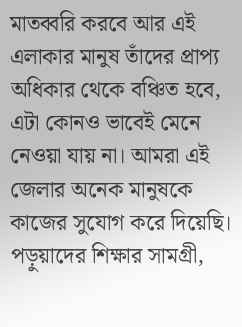মাতব্বরি করবে আর এই এলাকার মানুষ তাঁদের প্রাপ্য অধিকার থেকে বঞ্চিত হবে, এটা কোনও ভাবেই মেনে নেওয়া যায় না। আমরা এই জেলার অনেক মানুষকে কাজের সুযোগ করে দিয়েছি। পড়ুয়াদের শিক্ষার সামগ্রী,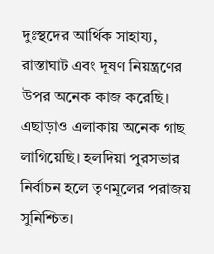দুঃস্থদের আর্থিক সাহায্য, রাস্তাঘাট এবং দূষণ নিয়ন্ত্রণের উপর অনেক কাজ করেছি। এছাড়াও এলাকায় অনেক গাছ লাগিয়েছি। হলদিয়া পুরসভার নির্বাচন হলে তৃণমূলের পরাজয় সুনিশ্চিত।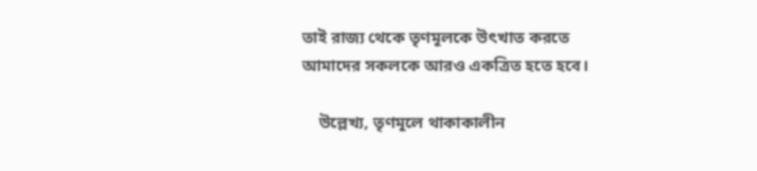তাই রাজ্য থেকে তৃণমূলকে উৎখাত করতে আমাদের সকলকে আরও একত্রিত হতে হবে।

    উল্লেখ্য, তৃণমূলে থাকাকালীন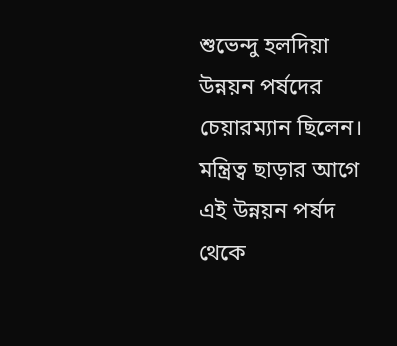শুভেন্দু হলদিয়া উন্নয়ন পর্ষদের চেয়ারম্যান ছিলেন। মন্ত্রিত্ব ছাড়ার আগে এই উন্নয়ন পর্ষদ থেকে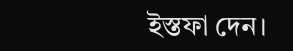ইস্তফা দেন।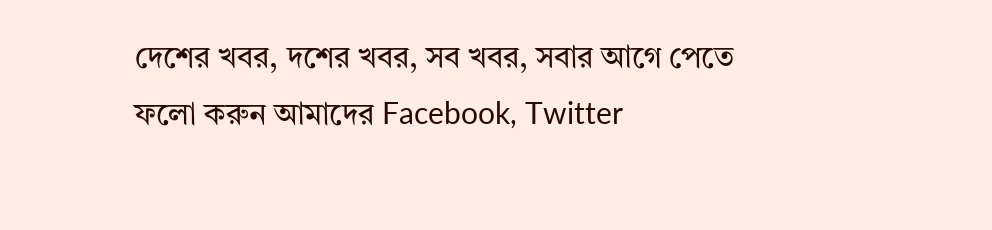দেশের খবর, দশের খবর, সব খবর, সবার আগে পেতে ফলো করুন আমাদের Facebook, Twitter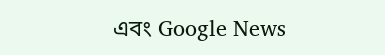এবং Google News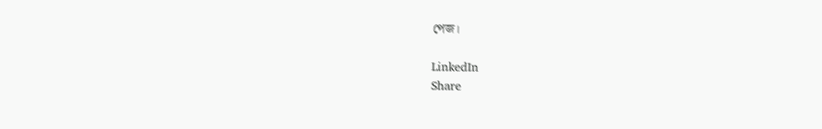পেজ।

LinkedIn
Share